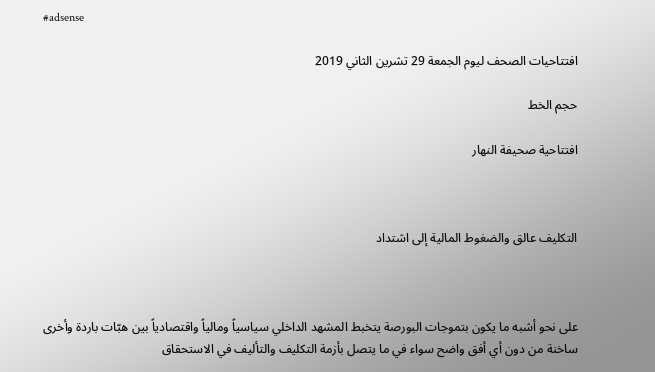#adsense

افتتاحيات الصحف ليوم الجمعة 29 تشرين الثاني 2019

حجم الخط

افتتاحية صحيفة النهار



التكليف عالق والضغوط المالية إلى اشتداد



على نحو أشبه ما يكون بتموجات البورصة يتخبط المشهد الداخلي سياسياً ومالياً واقتصادياً بين هبّات باردة وأخرى ساخنة من دون أي أفق واضح سواء في ما يتصل بأزمة التكليف والتأليف في الاستحقاق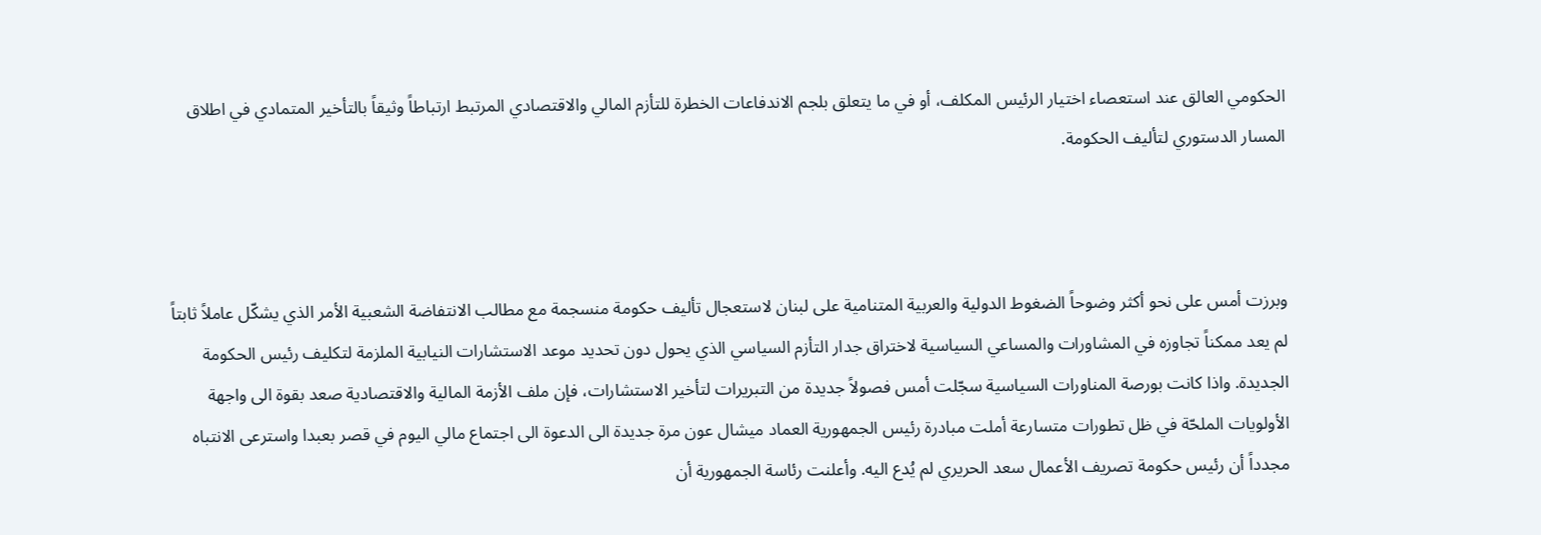الحكومي العالق عند استعصاء اختيار الرئيس المكلف، أو في ما يتعلق بلجم الاندفاعات الخطرة للتأزم المالي والاقتصادي المرتبط ارتباطاً وثيقاً بالتأخير المتمادي في اطلاق المسار الدستوري لتأليف الحكومة.



وبرزت أمس على نحو أكثر وضوحاً الضغوط الدولية والعربية المتنامية على لبنان لاستعجال تأليف حكومة منسجمة مع مطالب الانتفاضة الشعبية الأمر الذي يشكّل عاملاً ثابتاً لم يعد ممكناً تجاوزه في المشاورات والمساعي السياسية لاختراق جدار التأزم السياسي الذي يحول دون تحديد موعد الاستشارات النيابية الملزمة لتكليف رئيس الحكومة الجديدة. واذا كانت بورصة المناورات السياسية سجّلت أمس فصولاً جديدة من التبريرات لتأخير الاستشارات، فإن ملف الأزمة المالية والاقتصادية صعد بقوة الى واجهة الأولويات الملحّة في ظل تطورات متسارعة أملت مبادرة رئيس الجمهورية العماد ميشال عون مرة جديدة الى الدعوة الى اجتماع مالي اليوم في قصر بعبدا واسترعى الانتباه مجدداً أن رئيس حكومة تصريف الأعمال سعد الحريري لم يُدع اليه. وأعلنت رئاسة الجمهورية أن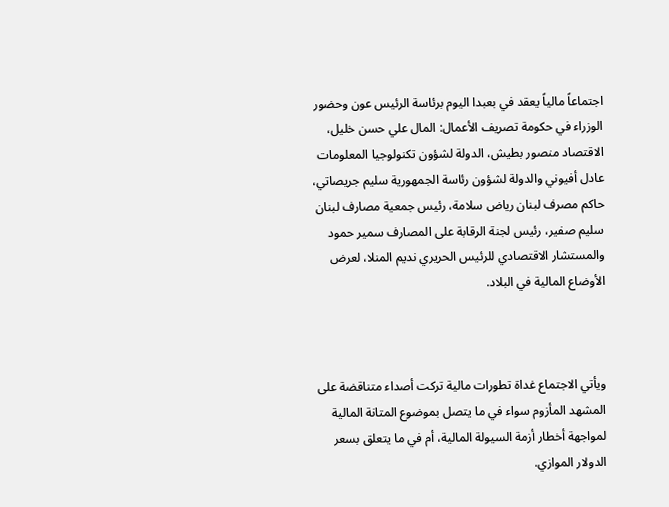اجتماعاً مالياً يعقد في بعبدا اليوم برئاسة الرئيس عون وحضور الوزراء في حكومة تصريف الأعمال: المال علي حسن خليل، الاقتصاد منصور بطيش، الدولة لشؤون تكنولوجيا المعلومات عادل أفيوني والدولة لشؤون رئاسة الجمهورية سليم جريصاتي، حاكم مصرف لبنان رياض سلامة، رئيس جمعية مصارف لبنان سليم صفير، رئيس لجنة الرقابة على المصارف سمير حمود والمستشار الاقتصادي للرئيس الحريري نديم المنلا، لعرض الأوضاع المالية في البلاد.



ويأتي الاجتماع غداة تطورات مالية تركت أصداء متناقضة على المشهد المأزوم سواء في ما يتصل بموضوع المتانة المالية لمواجهة أخطار أزمة السيولة المالية، أم في ما يتعلق بسعر الدولار الموازي.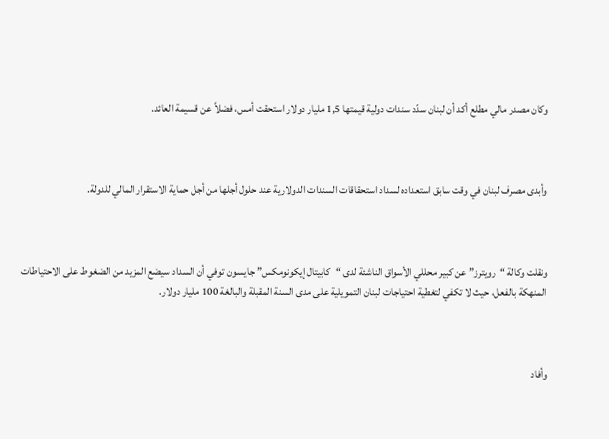وكان مصدر مالي مطلع أكد أن لبنان سدّد سندات دولية قيمتها 1,5 مليار دولار استحقت أمس، فضلاً عن قسيمة العائد.



وأبدى مصرف لبنان في وقت سابق استعداده لسداد استحقاقات السندات الدولارية عند حلول أجلها من أجل حماية الاستقرار المالي للدولة.



ونقلت وكالة “رويترز” عن كبير محللي الأسواق الناشئة لدى “كابيتال إيكونومكس” جايسون توفي أن السداد سيضع المزيد من الضغوط على الاحتياطات المنهكة بالفعل، حيث لا تكفي لتغطية احتياجات لبنان التمويلية على مدى السنة المقبلة والبالغة 100 مليار دولار.



وأفاد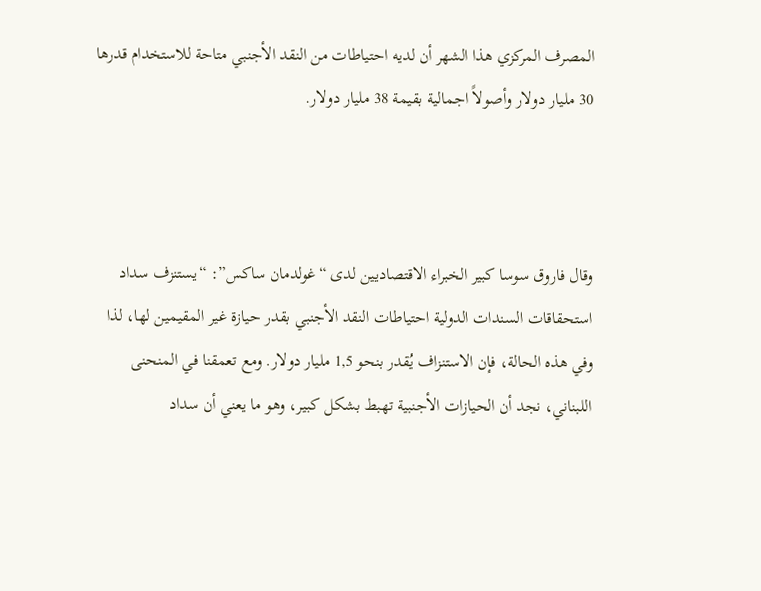المصرف المركزي هذا الشهر أن لديه احتياطات من النقد الأجنبي متاحة للاستخدام قدرها 30 مليار دولار وأصولاً اجمالية بقيمة 38 مليار دولار.



وقال فاروق سوسا كبير الخبراء الاقتصاديين لدى “غولدمان ساكس”: “يستنزف سداد استحقاقات السندات الدولية احتياطات النقد الأجنبي بقدر حيازة غير المقيمين لها، لذا وفي هذه الحالة، فإن الاستنزاف يُقدر بنحو 1,5 مليار دولار. ومع تعمقنا في المنحنى اللبناني، نجد أن الحيازات الأجنبية تهبط بشكل كبير، وهو ما يعني أن سداد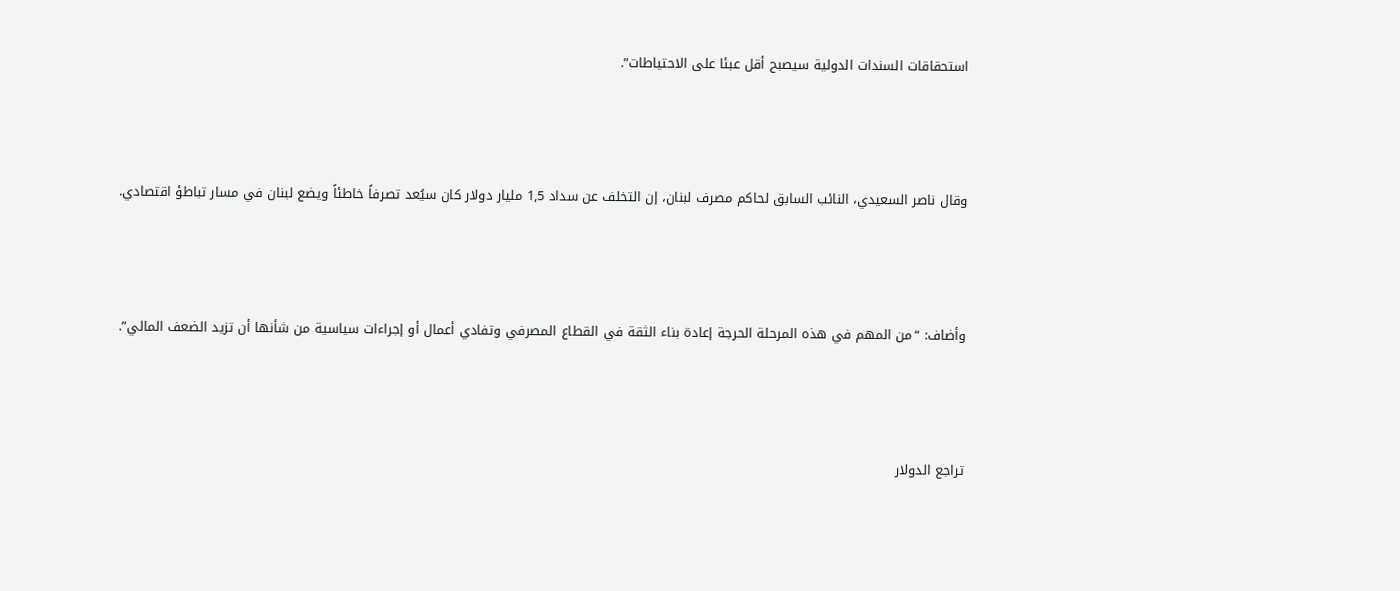استحقاقات السندات الدولية سيصبح أقل عبئا على الاحتياطات”.



وقال ناصر السعيدي، النائب السابق لحاكم مصرف لبنان، إن التخلف عن سداد 1,5 مليار دولار كان سيُعد تصرفاً خاطئاً ويضع لبنان في مسار تباطؤ اقتصادي.



وأضاف: “من المهم في هذه المرحلة الحرجة إعادة بناء الثقة في القطاع المصرفي وتفادي أعمال أو إجراءات سياسية من شأنها أن تزيد الضعف المالي”.



تراجع الدولار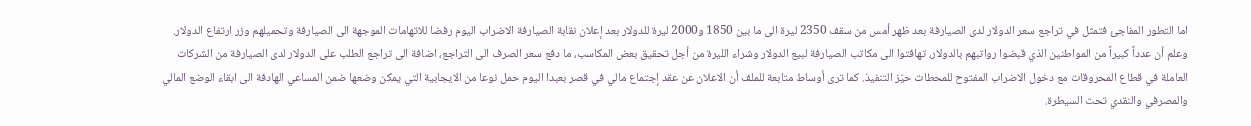اما التطور المفاجئ فتمثل في تراجع سعر الدولار لدى الصيارفة بعد ظهر أمس من سقف 2350 ليرة الى ما بين 1850 و2000 ليرة للدولار بعد إعلان نقابة الصيارفة الاضراب اليوم رفضا للاتهامات الموجهة الى الصيارفة وتحميلهم وزر ارتفاع الدولار. وعلم أن عدداً كبيراً من المواطنين الذي قبضوا رواتبهم بالدولار، تهافتوا الى مكاتب الصيارفة لبيع الدولار وشراء الليرة من أجل تحقيق بعض المكاسب، ما دفع سعر الصرف الى التراجع، اضافة الى تراجع الطلب على الدولار لدى الصيارفة من الشركات العاملة في قطاع المحروقات مع دخول الاضراب المفتوح للمحطات حيّز التنفيذ. كما ترى أوساط متابعة للملف أن الاعلان عن عقد إجتماع مالي في قصر بعبدا اليوم حمل نوعا من الايجابية التي يمكن وضعها ضمن المساعي الهادفة الى ابقاء الوضع المالي والمصرفي والنقدي تحت السيطرة.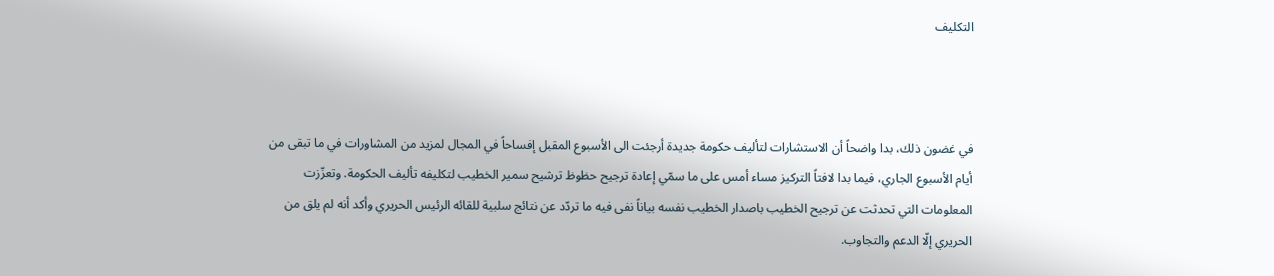التكليف



في غضون ذلك، بدا واضحاً أن الاستشارات لتأليف حكومة جديدة أرجئت الى الأسبوع المقبل إفساحاً في المجال لمزيد من المشاورات في ما تبقى من أيام الأسبوع الجاري، فيما بدا لافتاً التركيز مساء أمس على ما سمّي إعادة ترجيح حظوظ ترشيح سمير الخطيب لتكليفه تأليف الحكومة. وتعزّزت المعلومات التي تحدثت عن ترجيح الخطيب باصدار الخطيب نفسه بياناً نفى فيه ما تردّد عن نتائج سلبية للقائه الرئيس الحريري وأكد أنه لم يلق من الحريري إلّا الدعم والتجاوب.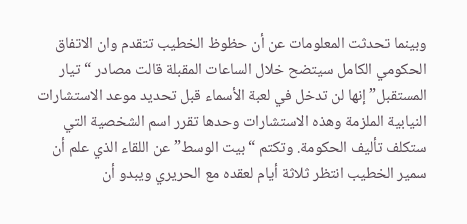وبينما تحدثت المعلومات عن أن حظوظ الخطيب تتقدم وان الاتفاق الحكومي الكامل سيتضح خلال الساعات المقبلة قالت مصادر “تيار المستقبل” إنها لن تدخل في لعبة الأسماء قبل تحديد موعد الاستشارات النيابية الملزمة وهذه الاستشارات وحدها تقرر اسم الشخصية التي ستكلف تأليف الحكومة. وتكتم “بيت الوسط” عن اللقاء الذي علم أن سمير الخطيب انتظر ثلاثة أيام لعقده مع الحريري ويبدو أن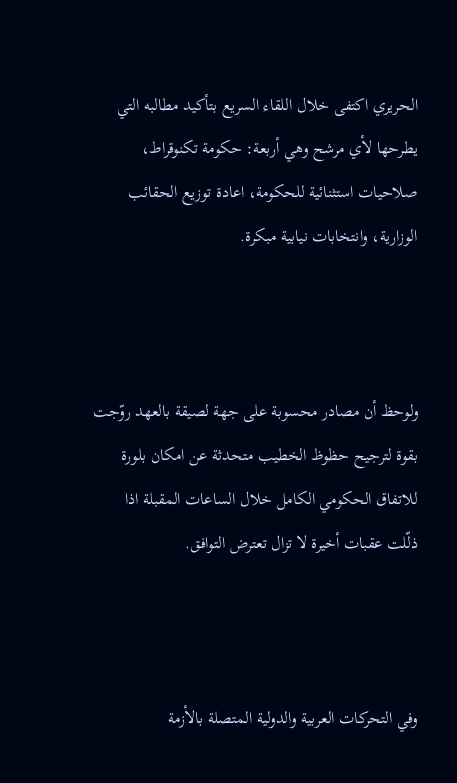الحريري اكتفى خلال اللقاء السريع بتأكيد مطالبه التي يطرحها لأي مرشح وهي أربعة: حكومة تكنوقراط، صلاحيات استثنائية للحكومة، اعادة توزيع الحقائب الوزارية، وانتخابات نيابية مبكرة.



ولوحظ أن مصادر محسوبة على جهة لصيقة بالعهد روّجت بقوة لترجيح حظوظ الخطيب متحدثة عن امكان بلورة للاتفاق الحكومي الكامل خلال الساعات المقبلة اذا ذلّلت عقبات أخيرة لا تزال تعترض التوافق.



وفي التحركات العربية والدولية المتصلة بالأزمة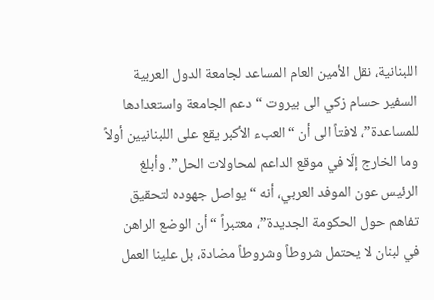اللبنانية، نقل الأمين العام المساعد لجامعة الدول العربية السفير حسام زكي الى بيروت “دعم الجامعة واستعدادها للمساعدة”، لافتاً الى أن “العبء الأكبر يقع على اللبنانيين أولاً وما الخارج إلّا في موقع الداعم لمحاولات الحل”. وأبلغ الرئيس عون الموفد العربي، أنه “يواصل جهوده لتحقيق تفاهم حول الحكومة الجديدة”، معتبراً “أن الوضع الراهن في لبنان لا يحتمل شروطاً وشروطاً مضادة، بل علينا العمل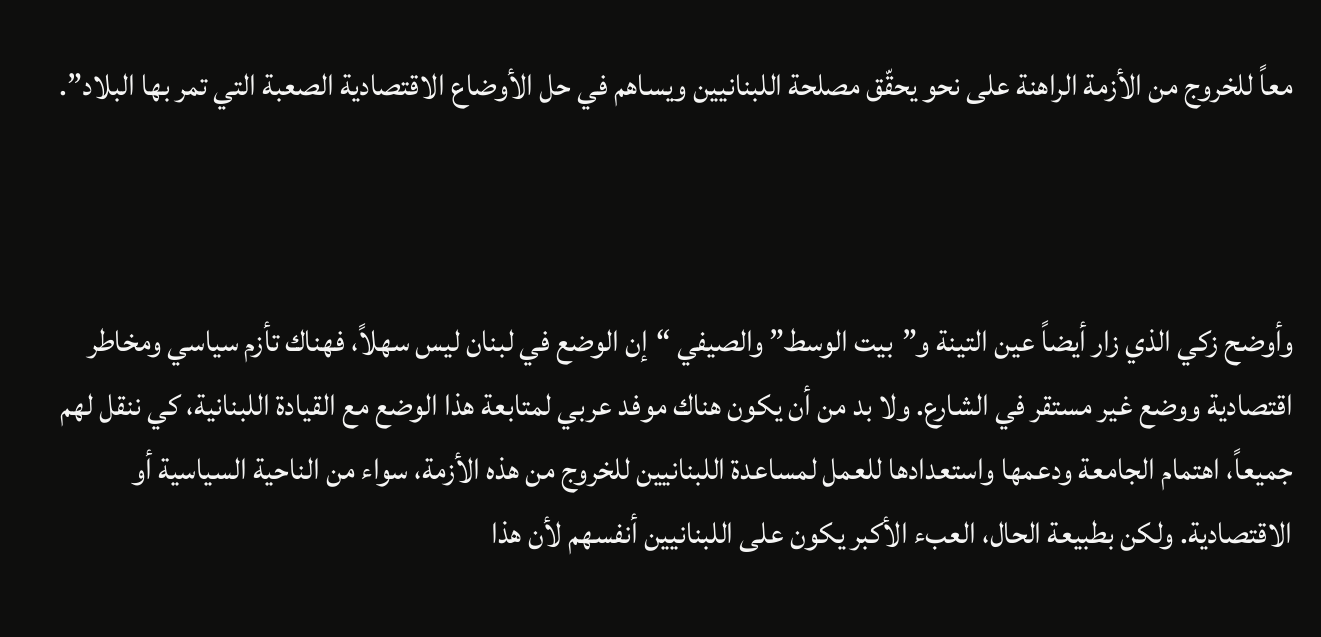معاً للخروج من الأزمة الراهنة على نحو يحقّق مصلحة اللبنانيين ويساهم في حل الأوضاع الاقتصادية الصعبة التي تمر بها البلاد”.



وأوضح زكي الذي زار أيضاً عين التينة و”بيت الوسط” والصيفي “إن الوضع في لبنان ليس سهلاً، فهناك تأزم سياسي ومخاطر اقتصادية ووضع غير مستقر في الشارع. ولا بد من أن يكون هناك موفد عربي لمتابعة هذا الوضع مع القيادة اللبنانية، كي ننقل لهم جميعاً، اهتمام الجامعة ودعمها واستعدادها للعمل لمساعدة اللبنانيين للخروج من هذه الأزمة، سواء من الناحية السياسية أو الاقتصادية. ولكن بطبيعة الحال، العبء الأكبر يكون على اللبنانيين أنفسهم لأن هذا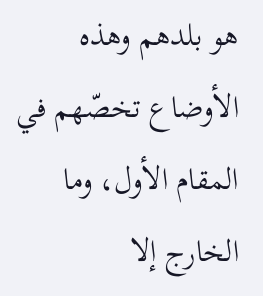هو بلدهم وهذه الأوضاع تخصّهم في المقام الأول، وما الخارج إلا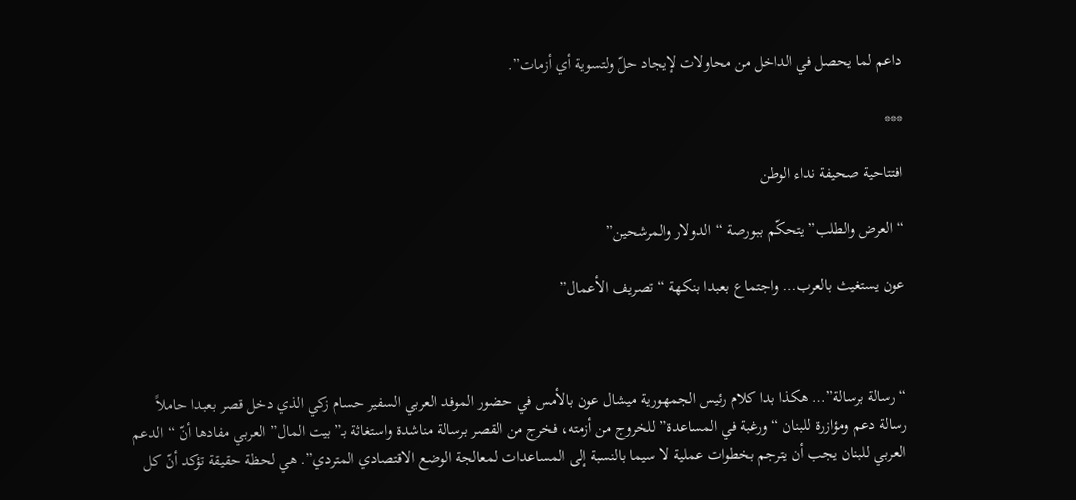داعم لما يحصل في الداخل من محاولات لإيجاد حلّ ولتسوية أي أزمات”.

***

افتتاحية صحيفة نداء الوطن

“العرض والطلب” يتحكّم ببورصة “الدولار والمرشحين”

عون يستغيث بالعرب… واجتماع بعبدا بنكهة “تصريف الأعمال”



“رسالة برسالة”… هكذا بدا كلام رئيس الجمهورية ميشال عون بالأمس في حضور الموفد العربي السفير حسام زكي الذي دخل قصر بعبدا حاملاً رسالة دعم ومؤازرة للبنان “ورغبة في المساعدة” للخروج من أزمته، فخرج من القصر برسالة مناشدة واستغاثة بـ”بيت المال” العربي مفادها أنّ “الدعم العربي للبنان يجب أن يترجم بخطوات عملية لا سيما بالنسبة إلى المساعدات لمعالجة الوضع الاقتصادي المتردي”. هي لحظة حقيقة تؤكد أنّ كل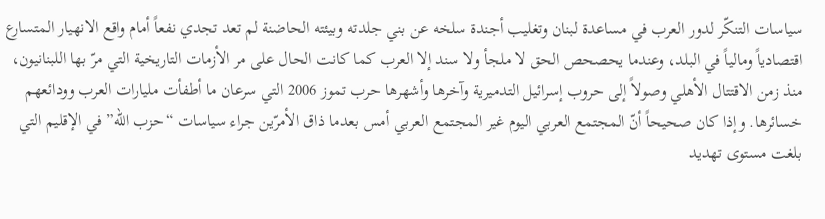سياسات التنكّر لدور العرب في مساعدة لبنان وتغليب أجندة سلخه عن بني جلدته وبيئته الحاضنة لم تعد تجدي نفعاً أمام واقع الانهيار المتسارع اقتصادياً ومالياً في البلد، وعندما يحصحص الحق لا ملجأ ولا سند إلا العرب كما كانت الحال على مر الأزمات التاريخية التي مرّ بها اللبنانيون، منذ زمن الاقتتال الأهلي وصولاً إلى حروب إسرائيل التدميرية وآخرها وأشهرها حرب تموز 2006 التي سرعان ما أطفأت مليارات العرب وودائعهم خسائرها. وإذا كان صحيحاً أنّ المجتمع العربي اليوم غير المجتمع العربي أمس بعدما ذاق الأمرّين جراء سياسات “حزب الله” في الإقليم التي بلغت مستوى تهديد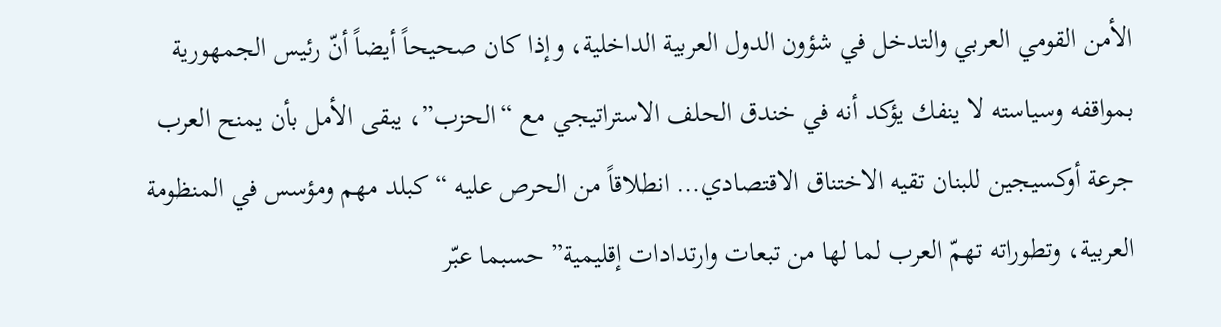الأمن القومي العربي والتدخل في شؤون الدول العربية الداخلية، وإذا كان صحيحاً أيضاً أنّ رئيس الجمهورية بمواقفه وسياسته لا ينفك يؤكد أنه في خندق الحلف الاستراتيجي مع “الحزب”، يبقى الأمل بأن يمنح العرب جرعة أوكسيجين للبنان تقيه الاختناق الاقتصادي… انطلاقاً من الحرص عليه “كبلد مهم ومؤسس في المنظومة العربية، وتطوراته تهمّ العرب لما لها من تبعات وارتدادات إقليمية” حسبما عبّر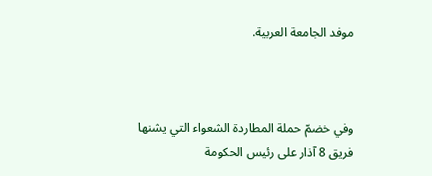موفد الجامعة العربية.



وفي خضمّ حملة المطاردة الشعواء التي يشنها فريق 8 آذار على رئيس الحكومة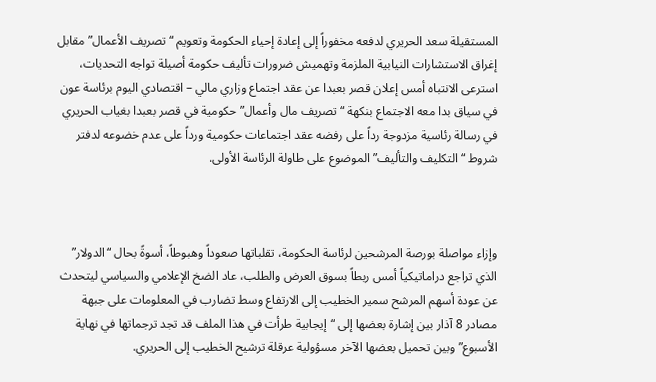المستقيلة سعد الحريري لدفعه مخفوراً إلى إعادة إحياء الحكومة وتعويم “تصريف الأعمال” مقابل إغراق الاستشارات النيابية الملزمة وتهميش ضرورات تأليف حكومة أصيلة تواجه التحديات، استرعى الانتباه أمس إعلان قصر بعبدا عن عقد اجتماع وزاري مالي – اقتصادي اليوم برئاسة عون في سياق بدا معه الاجتماع بنكهة “تصريف مال وأعمال” حكومية في قصر بعبدا بغياب الحريري في رسالة رئاسية مزدوجة رداً على رفضه عقد اجتماعات حكومية ورداً على عدم خضوعه لدفتر شروط “التكليف والتأليف” الموضوع على طاولة الرئاسة الأولى.



وإزاء مواصلة بورصة المرشحين لرئاسة الحكومة، تقلباتها صعوداً وهبوطاً، أسوةً بحال “الدولار” الذي تراجع دراماتيكياً أمس ربطاً بسوق العرض والطلب، عاد الضخ الإعلامي والسياسي ليتحدث عن عودة أسهم المرشح سمير الخطيب إلى الارتفاع وسط تضارب في المعلومات على جبهة مصادر 8 آذار بين إشارة بعضها إلى “إيجابية طرأت في هذا الملف قد تجد ترجماتها في نهاية الأسبوع” وبين تحميل بعضها الآخر مسؤولية عرقلة ترشيح الخطيب إلى الحريري.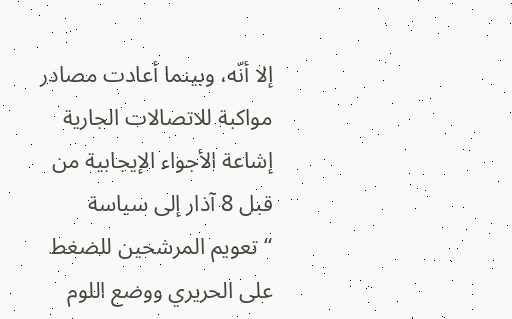إلا أنّه، وبينما أعادت مصادر مواكبة للاتصالات الجارية إشاعة الأجواء الإيجابية من قبل 8 آذار إلى سياسة “تعويم المرشحين للضغط على الحريري ووضع اللوم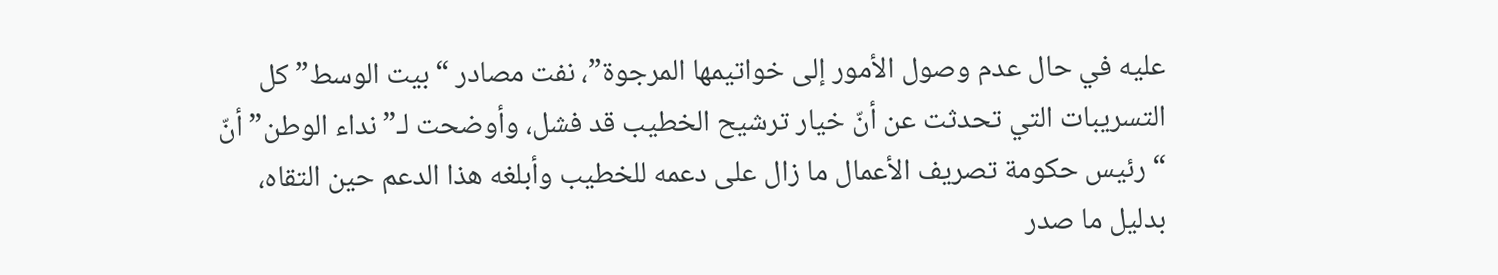عليه في حال عدم وصول الأمور إلى خواتيمها المرجوة”، نفت مصادر “بيت الوسط” كل التسريبات التي تحدثت عن أنّ خيار ترشيح الخطيب قد فشل، وأوضحت لـ”نداء الوطن” أنّ “رئيس حكومة تصريف الأعمال ما زال على دعمه للخطيب وأبلغه هذا الدعم حين التقاه، بدليل ما صدر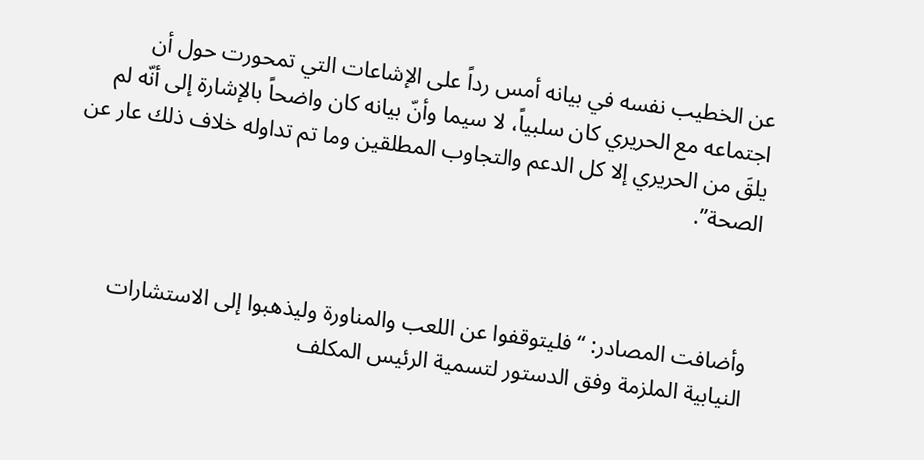عن الخطيب نفسه في بيانه أمس رداً على الإشاعات التي تمحورت حول أن اجتماعه مع الحريري كان سلبياً، لا سيما وأنّ بيانه كان واضحاً بالإشارة إلى أنّه لم يلقَ من الحريري إلا كل الدعم والتجاوب المطلقين وما تم تداوله خلاف ذلك عار عن الصحة”.



وأضافت المصادر: “فليتوقفوا عن اللعب والمناورة وليذهبوا إلى الاستشارات النيابية الملزمة وفق الدستور لتسمية الرئيس المكلف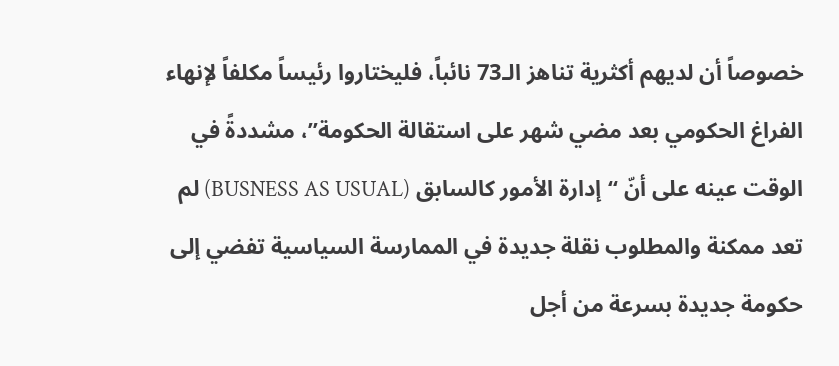خصوصاً أن لديهم أكثرية تناهز الـ73 نائباً، فليختاروا رئيساً مكلفاً لإنهاء الفراغ الحكومي بعد مضي شهر على استقالة الحكومة”، مشددةً في الوقت عينه على أنّ “إدارة الأمور كالسابق (BUSNESS AS USUAL) لم تعد ممكنة والمطلوب نقلة جديدة في الممارسة السياسية تفضي إلى حكومة جديدة بسرعة من أجل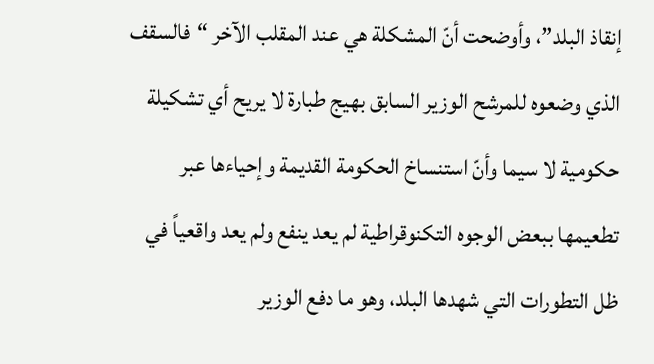إنقاذ البلد”، وأوضحت أنّ المشكلة هي عند المقلب الآخر “فالسقف الذي وضعوه للمرشح الوزير السابق بهيج طبارة لا يريح أي تشكيلة حكومية لا سيما وأنّ استنساخ الحكومة القديمة وإحياءها عبر تطعيمها ببعض الوجوه التكنوقراطية لم يعد ينفع ولم يعد واقعياً في ظل التطورات التي شهدها البلد، وهو ما دفع الوزير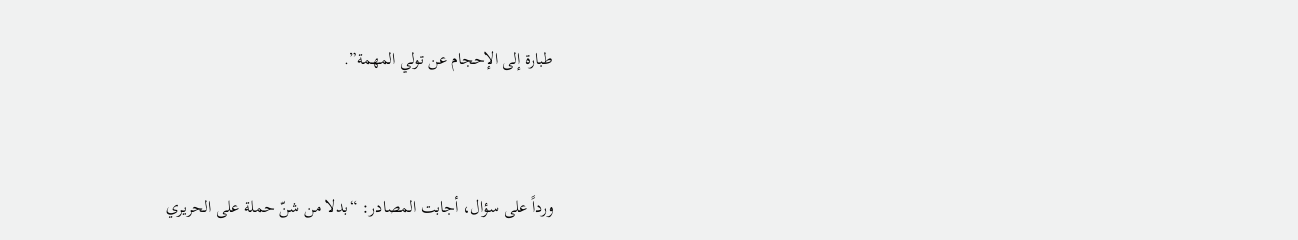طبارة إلى الإحجام عن تولي المهمة”.



ورداً على سؤال، أجابت المصادر: “بدلا من شنّ حملة على الحريري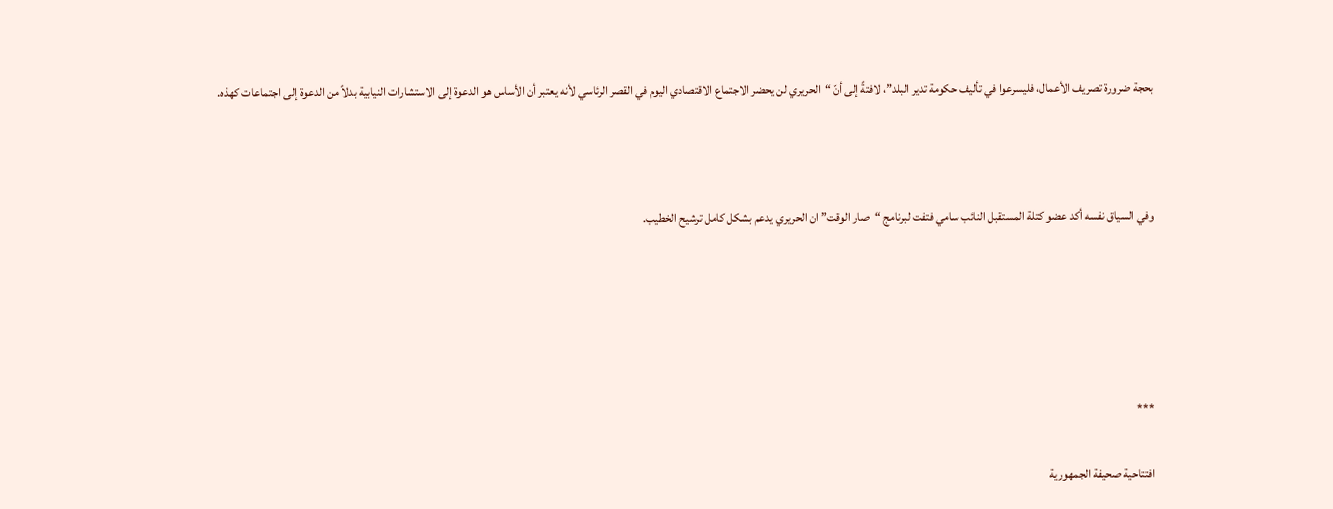بحجة ضرورة تصريف الأعمال، فليسرعوا في تأليف حكومة تدير البلد”، لافتةً إلى أنّ “الحريري لن يحضر الاجتماع الاقتصادي اليوم في القصر الرئاسي لأنه يعتبر أن الأساس هو الدعوة إلى الاستشارات النيابية بدلاً من الدعوة إلى اجتماعات كهذه.



وفي السياق نفسه أكد عضو كتلة المستقبل النائب سامي فتفت لبرنامج “صار الوقت” ان الحريري يدعم بشكل كامل ترشيح الخطيب.





***

افتتاحية صحيفة الجمهورية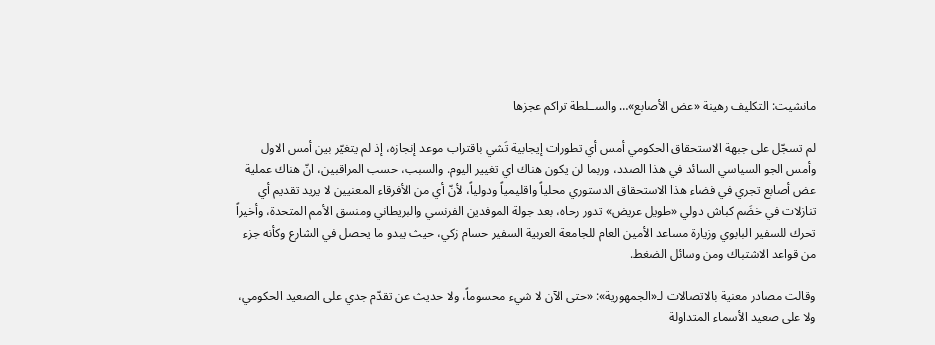مانشيت: التكليف رهينة «عض الأصابع»… والســلطة تراكم عجزها

لم تسجّل على جبهة الاستحقاق الحكومي أمس أي تطورات إيجابية تَشي باقتراب موعد إنجازه، إذ لم يتغيّر بين أمس الاول وأمس الجو السياسي السائد في هذا الصدد، وربما لن يكون هناك اي تغيير اليوم. والسبب، حسب المراقبين، انّ هناك عملية عض أصابع تجري في فضاء هذا الاستحقاق الدستوري محلياً واقليمياً ودولياً، لأنّ أي من الأفرقاء المعنيين لا يريد تقديم أي تنازلات في خضَم كباش دولي «طويل عريض» تدور رحاه، بعد جولة الموفدين الفرنسي والبريطاني ومنسق الأمم المتحدة، وأخيراً تحرك للسفير البابوي وزيارة مساعد الأمين العام للجامعة العربية السفير حسام زكي، حيث يبدو ما يحصل في الشارع وكأنه جزء من قواعد الاشتباك ومن وسائل الضغط.

وقالت مصادر معنية بالاتصالات لـ«الجمهورية»: «حتى الآن لا شيء محسوماً، ولا حديث عن تقدّم جدي على الصعيد الحكومي، ولا على صعيد الأسماء المتداولة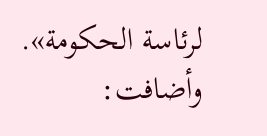لرئاسة الحكومة». وأضافت: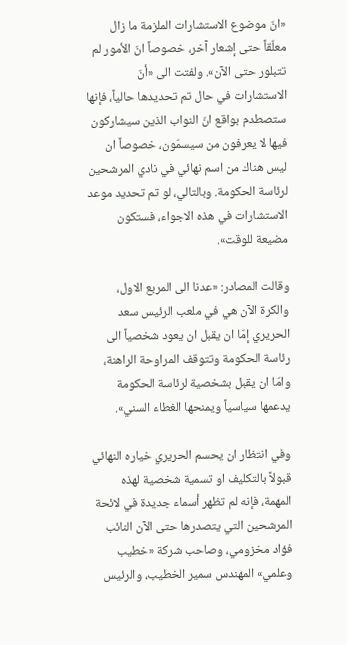«انّ موضوع الاستشارات الملزمة ما زال معلّقاً حتى إشعار آخر، خصوصاً انّ الأمور لم تتبلور حتى الآن». ولفتت الى «أنّ الاستشارات في حال تم تحديدها حالياً، فإنها ستصطدم بواقع انّ النواب الذين سيشاركون فيها لا يعرفون من سيسمّون، خصوصاً ان ليس هناك من اسم نهائي في نادي المرشحين لرئاسة الحكومة. وبالتالي، لو تم تحديد موعد الاستشارات في هذه الاجواء، فستكون مضيعة للوقت».

وقالت المصادر: «عدنا الى المربع الاول، والكرة الآن هي في ملعب الرئيس سعد الحريري إمّا ان يقبل ان يعود شخصياً الى رئاسة الحكومة وتتوقف المراوحة الراهنة، وامّا ان يقبل بشخصية لرئاسة الحكومة يدعمها سياسياً ويمنحها الغطاء السني».

وفي انتظار ان يحسم الحريري خياره النهائي قبولاً بالتكليف او تسمية شخصية لهذه المهمة، فإنه لم تظهر أسماء جديدة في لائحة المرشحين التي يتصدرها حتى الآن النائب فؤاد مخزومي، وصاحب شركة «خطيب وعلمي» المهندس سمير الخطيب، والرئيس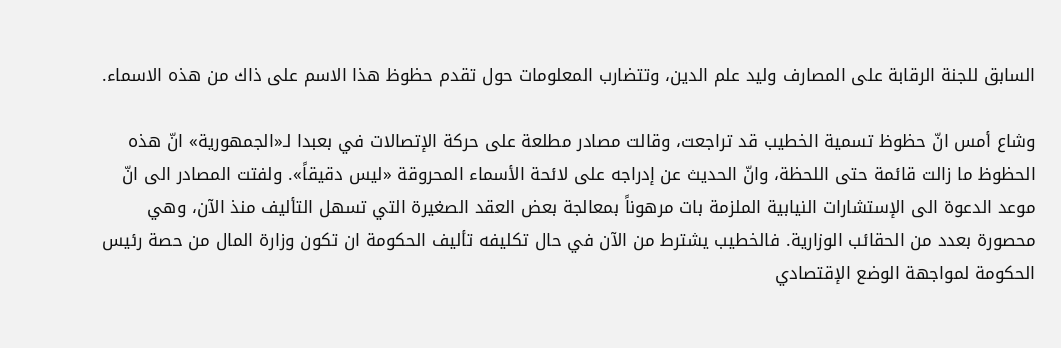السابق للجنة الرقابة على المصارف وليد علم الدين، وتتضارب المعلومات حول تقدم حظوظ هذا الاسم على ذاك من هذه الاسماء.

وشاع أمس انّ حظوظ تسمية الخطيب قد تراجعت، وقالت مصادر مطلعة على حركة الإتصالات في بعبدا لـ«الجمهورية» انّ هذه الحظوظ ما زالت قائمة حتى اللحظة، وانّ الحديث عن إدراجه على لائحة الأسماء المحروقة «ليس دقيقاً». ولفتت المصادر الى انّ موعد الدعوة الى الإستشارات النيابية الملزمة بات مرهوناً بمعالجة بعض العقد الصغيرة التي تسهل التأليف منذ الآن، وهي محصورة بعدد من الحقائب الوزارية. فالخطيب يشترط من الآن في حال تكليفه تأليف الحكومة ان تكون وزارة المال من حصة رئيس الحكومة لمواجهة الوضع الإقتصادي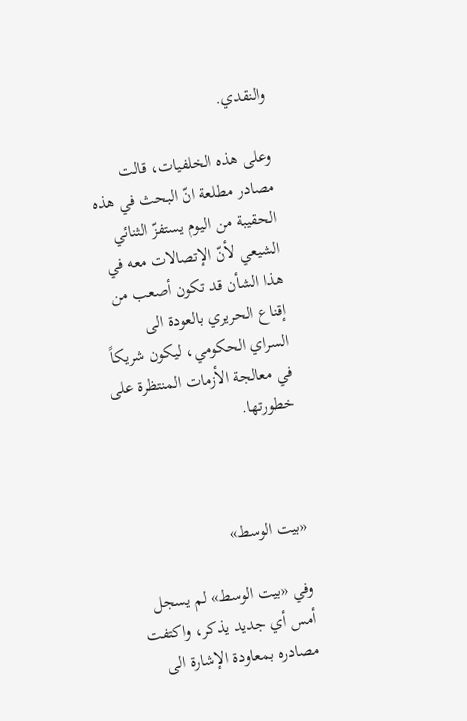والنقدي.

وعلى هذه الخلفيات، قالت مصادر مطلعة انّ البحث في هذه الحقيبة من اليوم يستفزّ الثنائي الشيعي لأنّ الإتصالات معه في هذا الشأن قد تكون أصعب من إقناع الحريري بالعودة الى السراي الحكومي، ليكون شريكاً في معالجة الأزمات المنتظرة على خطورتها.



«بيت الوسط»

وفي «بيت الوسط» لم يسجل أمس أي جديد يذكر، واكتفت مصادره بمعاودة الإشارة الى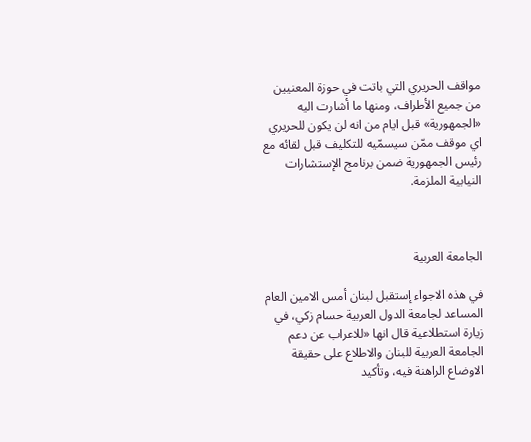مواقف الحريري التي باتت في حوزة المعنيين من جميع الأطراف، ومنها ما أشارت اليه «الجمهورية» قبل ايام من انه لن يكون للحريري اي موقف ممّن سيسمّيه للتكليف قبل لقائه مع رئيس الجمهورية ضمن برنامج الإستشارات النيابية الملزمة.



الجامعة العربية

في هذه الاجواء إستقبل لبنان أمس الامين العام المساعد لجامعة الدول العربية حسام زكي، في زيارة استطلاعية قال انها «للاعراب عن دعم الجامعة العربية للبنان والاطلاع على حقيقة الاوضاع الراهنة فيه، وتأكيد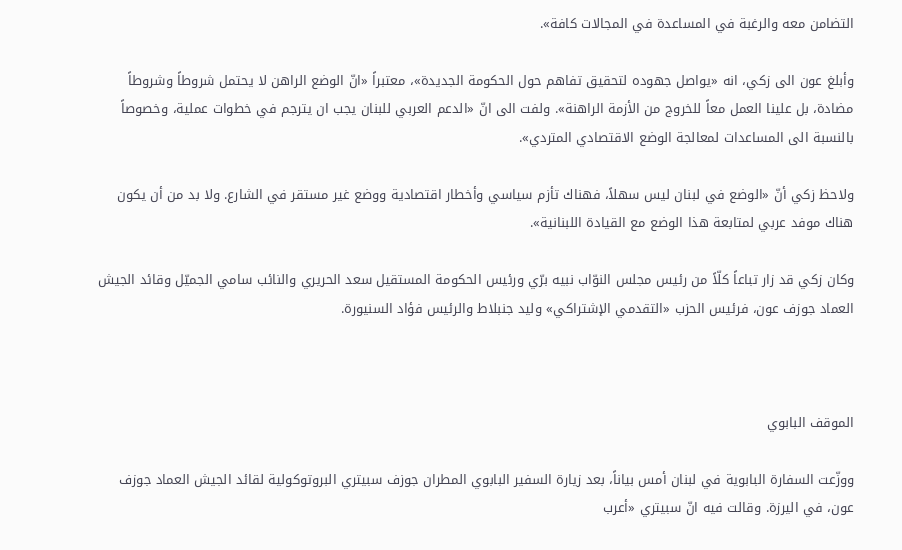التضامن معه والرغبة في المساعدة في المجالات كافة».

وأبلغ عون الى زكي، انه «يواصل جهوده لتحقيق تفاهم حول الحكومة الجديدة»، معتبراً «انّ الوضع الراهن لا يحتمل شروطاً وشروطاً مضادة، بل علينا العمل معاً للخروج من الأزمة الراهنة». ولفت الى انّ «الدعم العربي للبنان يجب ان يترجم في خطوات عملية، وخصوصاً بالنسبة الى المساعدات لمعالجة الوضع الاقتصادي المتردي».

ولاحظ زكي أنّ «الوضع في لبنان ليس سهلاً، فهناك تأزم سياسي وأخطار اقتصادية ووضع غير مستقر في الشارع. ولا بد من أن يكون هناك موفد عربي لمتابعة هذا الوضع مع القيادة اللبنانية».

وكان زكي قد زار تباعاً كلّاً من رئيس مجلس النوّاب نبيه برّي ورئيس الحكومة المستقيل سعد الحريري والنائب سامي الجميّل وقائد الجيش العماد جوزف عون، فرئيس الحزب «التقدمي الإشتراكي» وليد جنبلاط والرئيس فؤاد السنيورة.



الموقف البابوي

ووزّعت السفارة البابوية في لبنان أمس بياناً، بعد زيارة السفير البابوي المطران جوزف سبيتري البروتوكولية لقائد الجيش العماد جوزف عون، في اليرزة. وقالت فيه انّ سبيتري «أعرب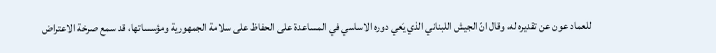للعماد عون عن تقديره له، وقال انّ الجيش اللبناني الذي يَعي دوره الاساسي في المساعدة على الحفاظ على سلامة الجمهورية ومؤسساتها، قد سمع صرخة الاعتراض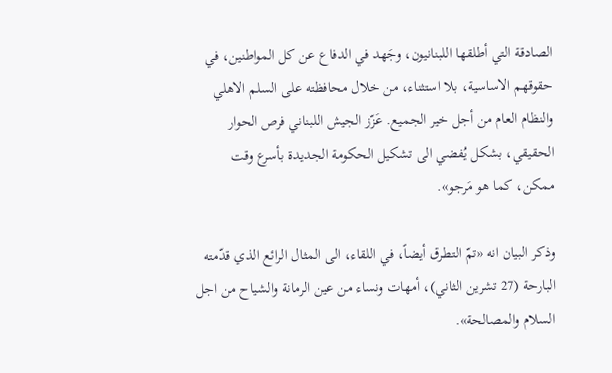الصادقة التي أطلقها اللبنانيون، وجَهد في الدفاع عن كل المواطنين، في حقوقهم الاساسية، بلا استثناء، من خلال محافظته على السلم الاهلي والنظام العام من أجل خير الجميع. عَزّز الجيش اللبناني فرص الحوار الحقيقي، بشكل يُفضي الى تشكيل الحكومة الجديدة بأسرع وقت ممكن، كما هو مَرجو».

وذكر البيان انه «تمّ التطرق أيضاً، في اللقاء، الى المثال الرائع الذي قدّمته البارحة (27 تشرين الثاني)، أمهات ونساء من عين الرمانة والشياح من اجل السلام والمصالحة».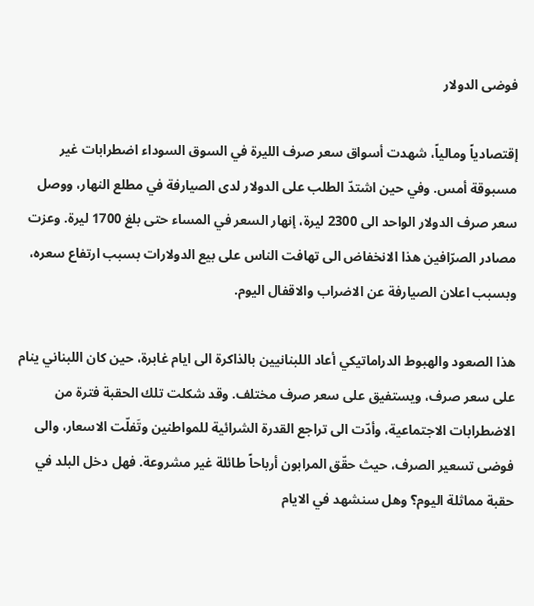فوضى الدولار

إقتصادياً ومالياً، شهدت أسواق سعر صرف الليرة في السوق السوداء اضطرابات غير مسبوقة أمس. وفي حين اشتدّ الطلب على الدولار لدى الصيارفة في مطلع النهار، ووصل سعر صرف الدولار الواحد الى 2300 ليرة، إنهار السعر في المساء حتى بلغ 1700 ليرة. وعزت مصادر الصرّافين هذا الانخفاض الى تهافت الناس على بيع الدولارات بسبب ارتفاع سعره، وبسبب اعلان الصيارفة عن الاضراب والاقفال اليوم.

هذا الصعود والهبوط الدراماتيكي أعاد اللبنانيين بالذاكرة الى ايام غابرة، حين كان اللبناني ينام على سعر صرف، ويستفيق على سعر صرف مختلف. وقد شكلت تلك الحقبة فترة من الاضطرابات الاجتماعية، وأدّت الى تراجع القدرة الشرائية للمواطنين وتَفلّت الاسعار، والى فوضى تسعير الصرف، حيث حقّق المرابون أرباحاً طائلة غير مشروعة. فهل دخل البلد في حقبة مماثلة اليوم؟ وهل سنشهد في الايام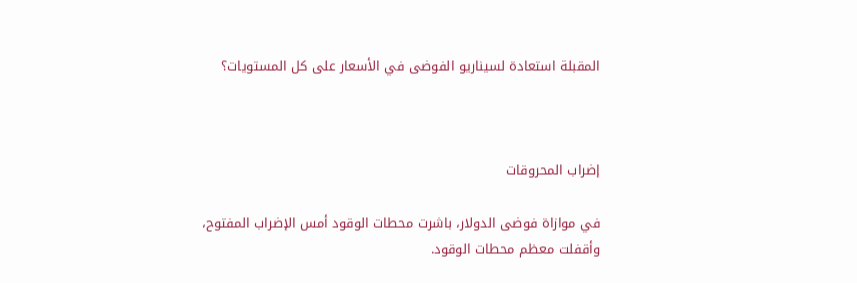المقبلة استعادة لسيناريو الفوضى في الأسعار على كل المستويات؟



إضراب المحروقات

في موازاة فوضى الدولار، باشرت محطات الوقود أمس الإضراب المفتوح، وأقفلت معظم محطات الوقود.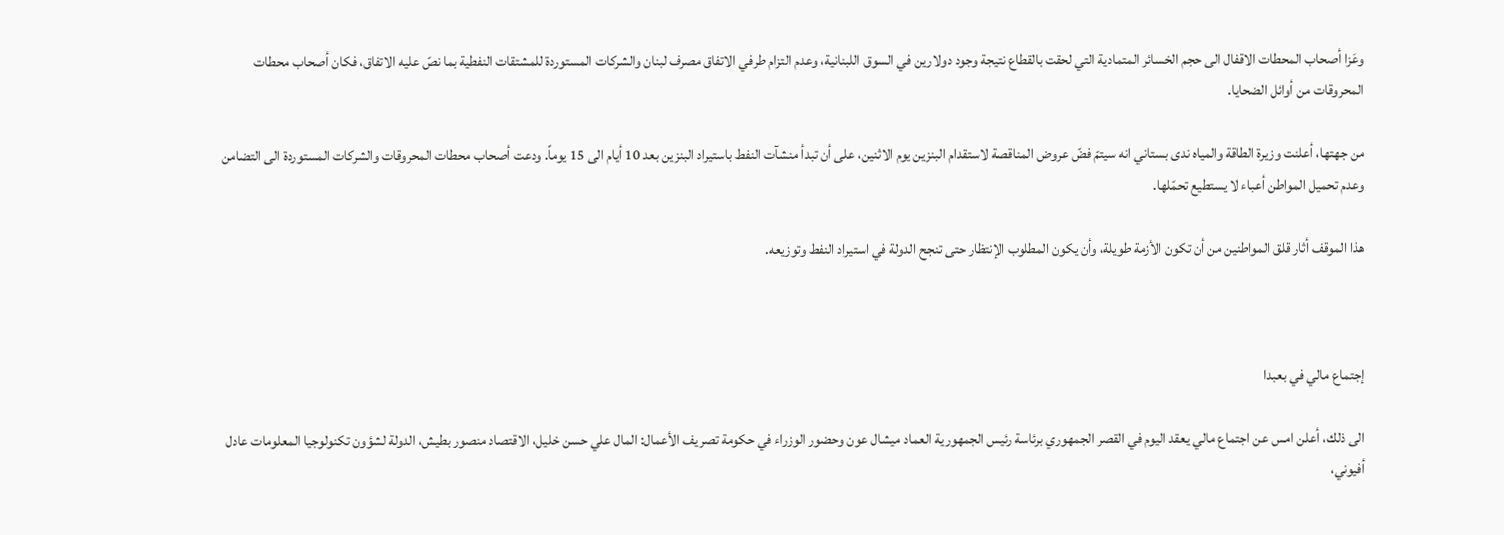وعَزا أصحاب المحطات الاقفال الى حجم الخسائر المتمادية التي لحقت بالقطاع نتيجة وجود دولارين في السوق اللبنانية، وعدم التزام طرفي الاتفاق مصرف لبنان والشركات المستوردة للمشتقات النفطية بما نصّ عليه الاتفاق، فكان أصحاب محطات المحروقات من أوائل الضحايا.

من جهتها، أعلنت وزيرة الطاقة والمياه ندى بستاني انه سيتمّ فضّ عروض المناقصة لاستقدام البنزين يوم الاثنين، على أن تبدأ منشآت النفط باستيراد البنزين بعد 10 أيام الى 15 يوماً. ودعت أصحاب محطات المحروقات والشركات المستوردة الى التضامن وعدم تحميل المواطن أعباء لا يستطيع تحمّلها.

هذا الموقف أثار قلق المواطنين من أن تكون الأزمة طويلة، وأن يكون المطلوب الإنتظار حتى تنجح الدولة في استيراد النفط وتوزيعه.



إجتماع مالي في بعبدا

الى ذلك، أعلن امس عن اجتماع مالي يعقد اليوم في القصر الجمهوري برئاسة رئيس الجمهورية العماد ميشال عون وحضور الوزراء في حكومة تصريف الأعمال: المال علي حسن خليل، الاقتصاد منصور بطيش، الدولة لشؤون تكنولوجيا المعلومات عادل أفيوني،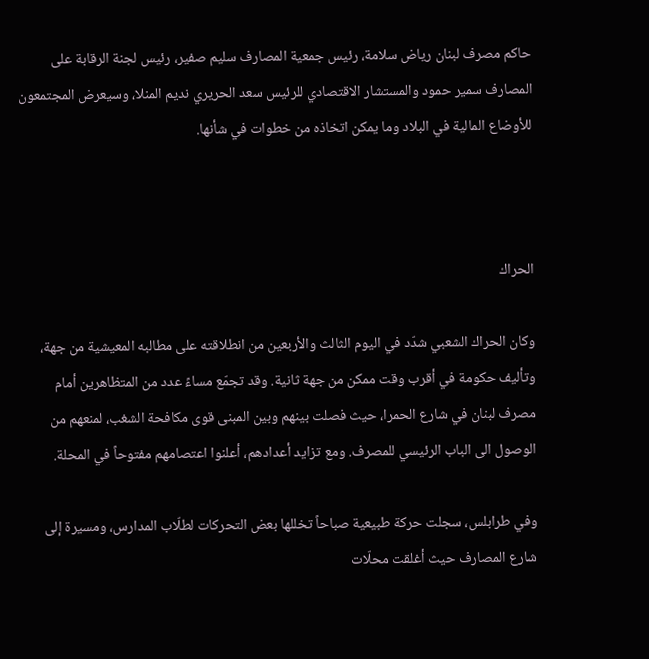حاكم مصرف لبنان رياض سلامة، رئيس جمعية المصارف سليم صفير، رئيس لجنة الرقابة على المصارف سمير حمود والمستشار الاقتصادي للرئيس سعد الحريري نديم المنلا، وسيعرض المجتمعون للأوضاع المالية في البلاد وما يمكن اتخاذه من خطوات في شأنها.



الحراك

وكان الحراك الشعبي شدّد في اليوم الثالث والأربعين من انطلاقته على مطالبه المعيشية من جهة، وتأليف حكومة في أقرب وقت ممكن من جهة ثانية. وقد تجمّع مساءً عدد من المتظاهرين أمام مصرف لبنان في شارع الحمرا، حيث فصلت بينهم وبين المبنى قوى مكافحة الشغب، لمنعهم من الوصول الى الباب الرئيسي للمصرف. ومع تزايد أعدادهم، أعلنوا اعتصامهم مفتوحاً في المحلة.

وفي طرابلس، سجلت حركة طبيعية صباحاً تخللها بعض التحركات لطلّاب المدارس، ومسيرة إلى شارع المصارف حيث أغلقت محلّات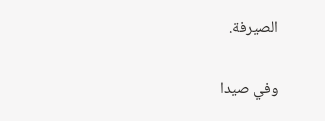الصيرفة.

وفي صيدا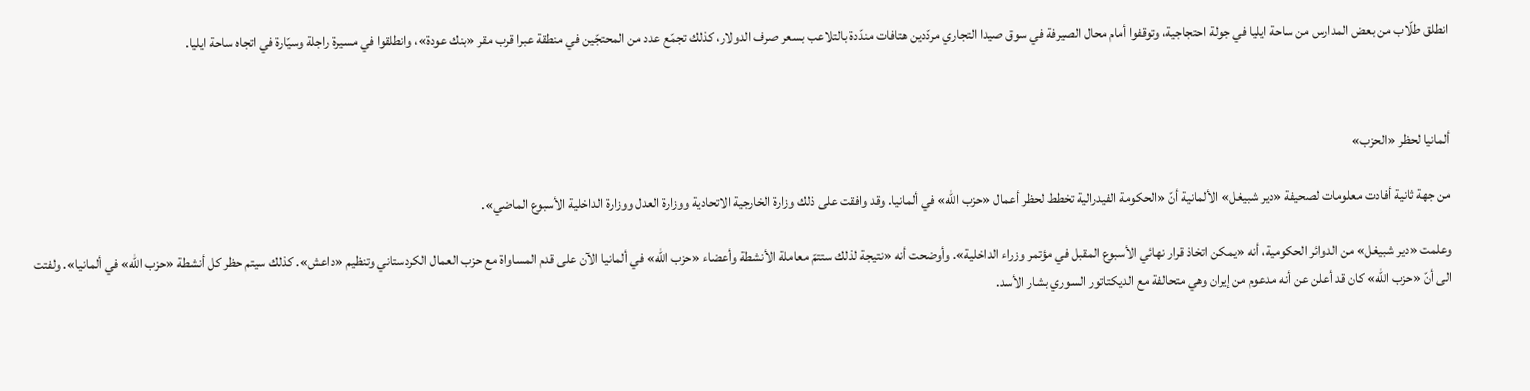انطلق طلّاب من بعض المدارس من ساحة ايليا في جولة احتجاجية، وتوقفوا أمام محال الصيرفة في سوق صيدا التجاري مردّدين هتافات مندّدة بالتلاعب بسعر صرف الدولار، كذلك تجمّع عدد من المحتجّين في منطقة عبرا قرب مقر «بنك عودة»، وانطلقوا في مسيرة راجلة وسيّارة في اتجاه ساحة ايليا.



ألمانيا لحظر «الحزب»

من جهة ثانية أفادت معلومات لصحيفة «دير شبيغل» الألمانية أنّ «الحكومة الفيدرالية تخطط لحظر أعمال «حزب الله» في ألمانيا. وقد وافقت على ذلك وزارة الخارجية الاتحادية ووزارة العدل ووزارة الداخلية الأسبوع الماضي».

وعلمت «دير شبيغل» من الدوائر الحكومية، أنه «يمكن اتخاذ قرار نهائي الأسبوع المقبل في مؤتمر وزراء الداخلية». وأوضحت أنه «نتيجة لذلك ستتمّ معاملة الأنشطة وأعضاء «حزب الله» في ألمانيا الآن على قدم المساواة مع حزب العمال الكردستاني وتنظيم «داعش». كذلك سيتم حظر كل أنشطة «حزب الله» في ألمانيا». ولفتت الى أنّ «حزب الله» كان قد أعلن عن أنه مدعوم من إيران وهي متحالفة مع الديكتاتور السوري بشار الأسد.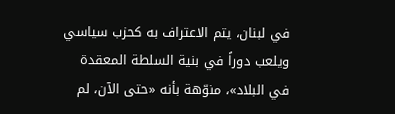في لبنان، يتم الاعتراف به كحزب سياسي ويلعب دوراً في بنية السلطة المعقدة في البلاد»، منوّهة بأنه «حتى الآن، لم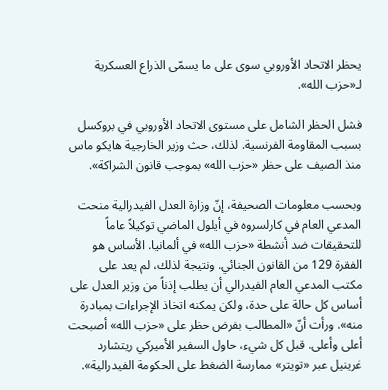يحظر الاتحاد الأوروبي سوى على ما يسمّى الذراع العسكرية لـ«حزب الله».

فشل الحظر الشامل على مستوى الاتحاد الأوروبي في بروكسل بسبب المقاومة الفرنسية. لذلك، حث وزير الخارجية هايكو ماس منذ الصيف على حظر «حزب الله» بموجب قانون الشراكة».

وبحسب معلومات الصحيفة، إنّ وزارة العدل الفيدرالية منحت المدعي العام في كارلسروه في أيلول الماضي توكيلاً عاماً للتحقيقات ضد أنشطة «حزب الله» في ألمانيا. الأساس هو الفقرة 129 من القانون الجنائي. ونتيجة لذلك، لم يعد على مكتب المدعي العام الفيدرالي أن يطلب إذناً من وزير العدل على أساس كل حالة على حدة، ولكن يمكنه اتخاذ الإجراءات بمبادرة منه». ورأت أنّ «المطالب بفرض حظر على «حزب الله» أصبحت أعلى وأعلى. قبل كل شيء، حاول السفير الأميركي ريتشارد غرينيل عبر «تويتر» ممارسة الضغط على الحكومة الفيدرالية».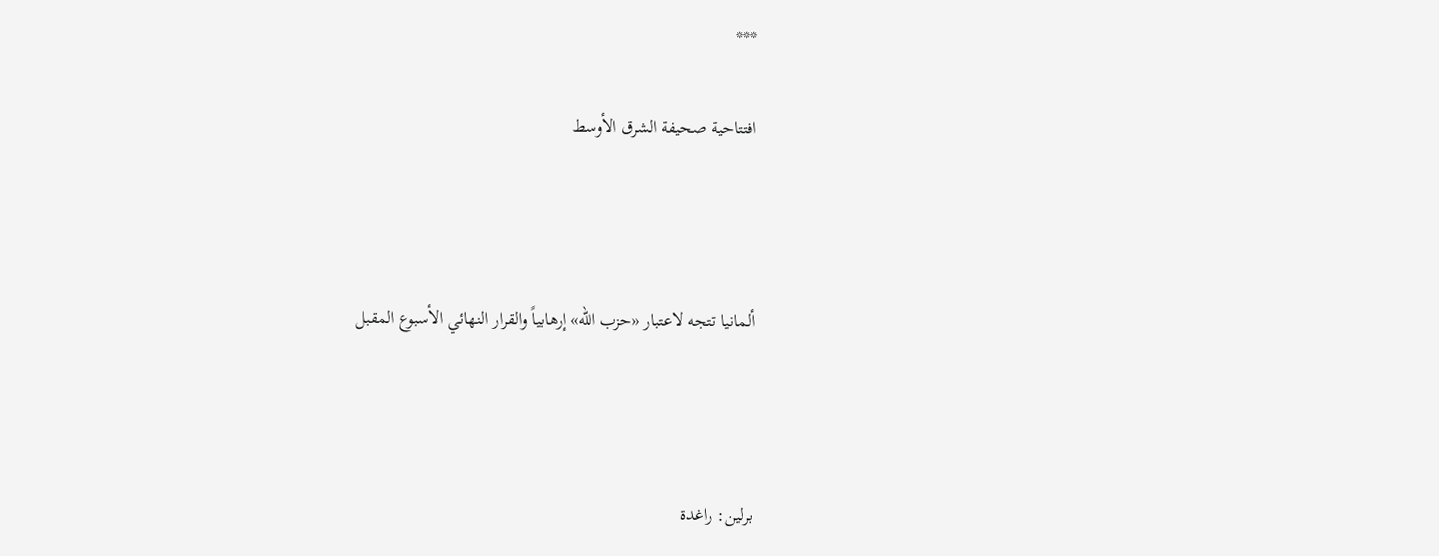***

افتتاحية صحيفة الشرق الأوسط



ألمانيا تتجه لاعتبار «حزب الله» إرهابياً والقرار النهائي الأسبوع المقبل



برلين: راغدة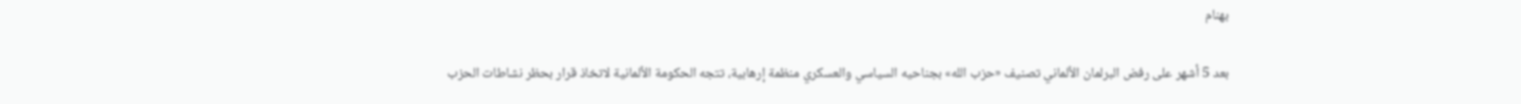بهنام

بعد 5 أشهر على رفض البرلمان الألماني تصنيف «حزب الله» بجناحيه السياسي والعسكري منظمة إرهابية، تتجه الحكومة الألمانية لاتخاذ قرار بحظر نشاطات الحزب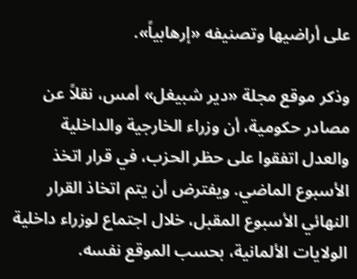على أراضيها وتصنيفه «إرهابياً».

وذكر موقع مجلة «دير شبيغل» أمس، نقلاً عن مصادر حكومية، أن وزراء الخارجية والداخلية والعدل اتفقوا على حظر الحزب، في قرار اتخذ الأسبوع الماضي. ويفترض أن يتم اتخاذ القرار النهائي الأسبوع المقبل، خلال اجتماع لوزراء داخلية الولايات الألمانية، بحسب الموقع نفسه.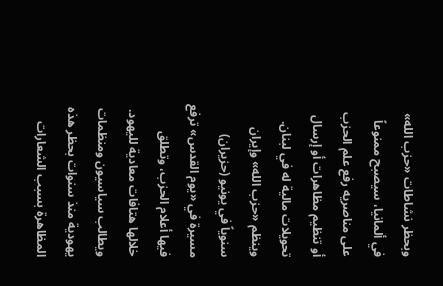وبحظر نشاطات «حزب الله» في ألمانيا، سيصبح ممنوعاً على مناصريه رفع علم الحزب أو تنظيم مظاهرات أو إرسال تحويلات مالية له في لبنان. وينظم «حزب الله» وإيران سنوياً في يونيو (حزيران) مسيرة في «يوم القدس» ترفع فيها أعلام الحزب، وتطلق خلالها هتافات معادية لليهود. ويطالب سياسيون ومنظمات يهودية منذ سنوات بحظر هذه المظاهرة بسبب الشعارات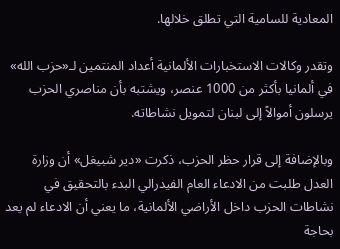المعادية للسامية التي تطلق خلالها.

وتقدر وكالات الاستخبارات الألمانية أعداد المنتمين لـ«حزب الله» في ألمانيا بأكثر من 1000 عنصر، ويشتبه بأن مناصري الحزب يرسلون أموالاً إلى لبنان لتمويل نشاطاته.

وبالإضافة إلى قرار حظر الحزب، ذكرت «دير شبيغل» أن وزارة العدل طلبت من الادعاء العام الفيدرالي البدء بالتحقيق في نشاطات الحزب داخل الأراضي الألمانية، ما يعني أن الادعاء لم يعد بحاجة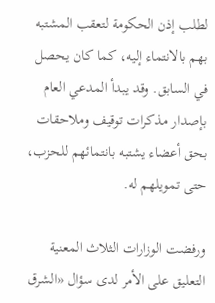لطلب إذن الحكومة لتعقب المشتبه بهم بالانتماء إليه، كما كان يحصل في السابق. وقد يبدأ المدعي العام بإصدار مذكرات توقيف وملاحقات بحق أعضاء يشتبه بانتمائهم للحزب، حتى تمويلهم له.

ورفضت الوزارات الثلاث المعنية التعليق على الأمر لدى سؤال «الشرق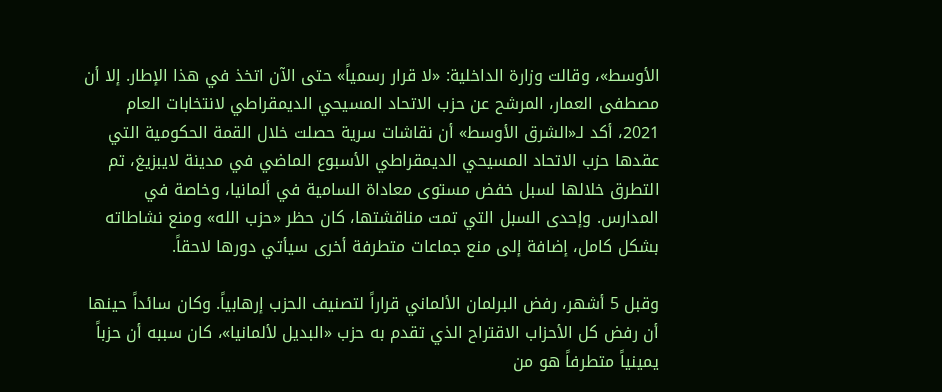الأوسط»، وقالت وزارة الداخلية: «لا قرار رسمياً» حتى الآن اتخذ في هذا الإطار. إلا أن مصطفى العمار، المرشح عن حزب الاتحاد المسيحي الديمقراطي لانتخابات العام 2021، أكد لـ«الشرق الأوسط» أن نقاشات سرية حصلت خلال القمة الحكومية التي عقدها حزب الاتحاد المسيحي الديمقراطي الأسبوع الماضي في مدينة لايبزيغ، تم التطرق خلالها لسبل خفض مستوى معاداة السامية في ألمانيا، وخاصة في المدارس. وإحدى السبل التي تمت مناقشتها، كان حظر «حزب الله» ومنع نشاطاته بشكل كامل، إضافة إلى منع جماعات متطرفة أخرى سيأتي دورها لاحقاً.

وقبل 5 أشهر، رفض البرلمان الألماني قراراً لتصنيف الحزب إرهابياً. وكان سائداً حينها أن رفض كل الأحزاب الاقتراح الذي تقدم به حزب «البديل لألمانيا»، كان سببه أن حزباً يمينياً متطرفاً هو من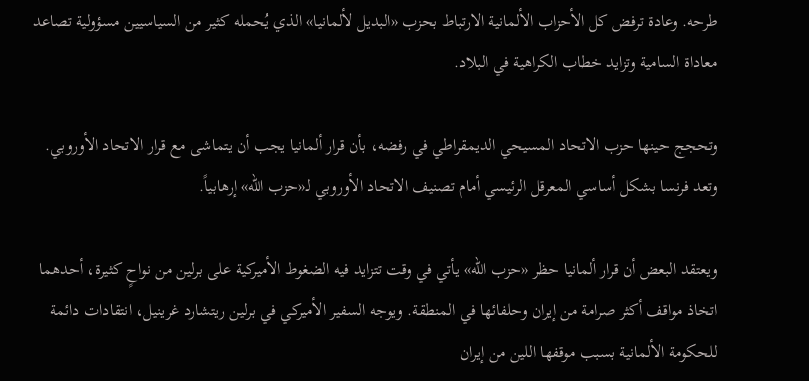طرحه. وعادة ترفض كل الأحزاب الألمانية الارتباط بحزب «البديل لألمانيا» الذي يُحمله كثير من السياسيين مسؤولية تصاعد معاداة السامية وتزايد خطاب الكراهية في البلاد.

وتحجج حينها حزب الاتحاد المسيحي الديمقراطي في رفضه، بأن قرار ألمانيا يجب أن يتماشى مع قرار الاتحاد الأوروبي. وتعد فرنسا بشكل أساسي المعرقل الرئيسي أمام تصنيف الاتحاد الأوروبي لـ«حزب الله» إرهابياً.

ويعتقد البعض أن قرار ألمانيا حظر «حزب الله» يأتي في وقت تتزايد فيه الضغوط الأميركية على برلين من نواحٍ كثيرة، أحدهما اتخاذ مواقف أكثر صرامة من إيران وحلفائها في المنطقة. ويوجه السفير الأميركي في برلين ريتشارد غرينيل، انتقادات دائمة للحكومة الألمانية بسبب موقفها اللين من إيران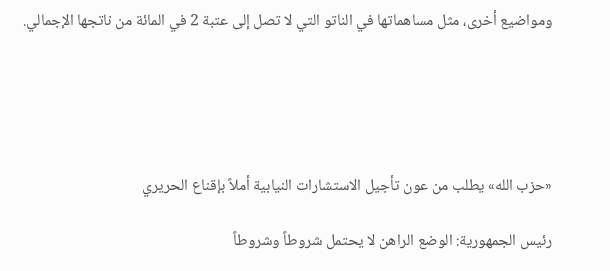ومواضيع أخرى، مثل مساهماتها في الناتو التي لا تصل إلى عتبة 2 في المائة من ناتجها الإجمالي.





«حزب الله» يطلب من عون تأجيل الاستشارات النيابية أملاً بإقناع الحريري

رئيس الجمهورية: الوضع الراهن لا يحتمل شروطاً وشروطاً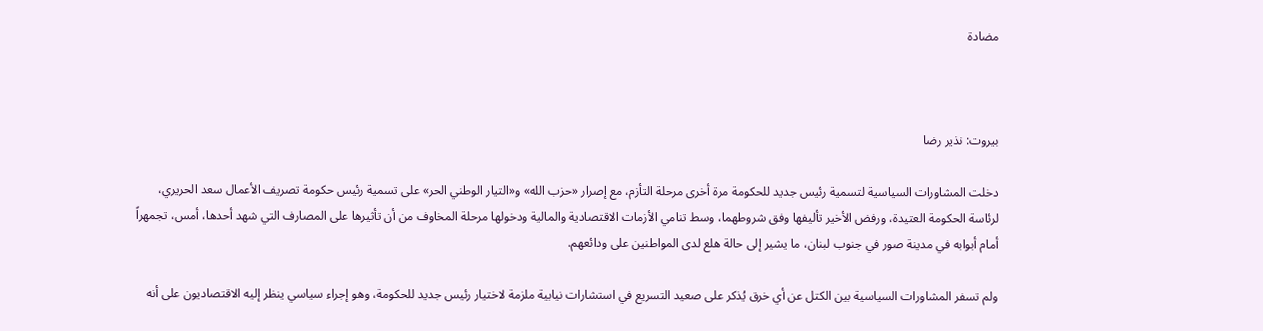مضادة



بيروت: نذير رضا

دخلت المشاورات السياسية لتسمية رئيس جديد للحكومة مرة أخرى مرحلة التأزم، مع إصرار «حزب الله» و«التيار الوطني الحر» على تسمية رئيس حكومة تصريف الأعمال سعد الحريري، لرئاسة الحكومة العتيدة، ورفض الأخير تأليفها وفق شروطهما، وسط تنامي الأزمات الاقتصادية والمالية ودخولها مرحلة المخاوف من أن تأثيرها على المصارف التي شهد أحدها، أمس، تجمهراً أمام أبوابه في مدينة صور في جنوب لبنان، ما يشير إلى حالة هلع لدى المواطنين على ودائعهم.

ولم تسفر المشاورات السياسية بين الكتل عن أي خرق يُذكر على صعيد التسريع في استشارات نيابية ملزمة لاختيار رئيس جديد للحكومة، وهو إجراء سياسي ينظر إليه الاقتصاديون على أنه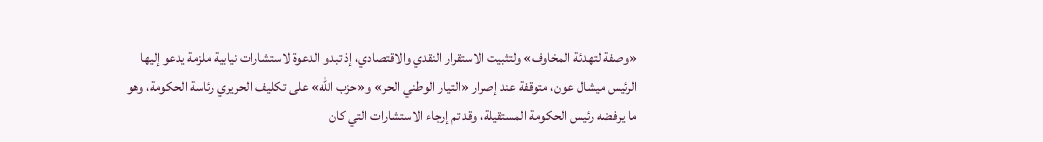«وصفة لتهدئة المخاوف» ولتثبيت الاستقرار النقدي والاقتصادي، إذ تبدو الدعوة لاستشارات نيابية ملزمة يدعو إليها الرئيس ميشال عون، متوقفة عند إصرار «التيار الوطني الحر» و«حزب الله» على تكليف الحريري رئاسة الحكومة، وهو ما يرفضه رئيس الحكومة المستقيلة، وقد تم إرجاء الاستشارات التي كان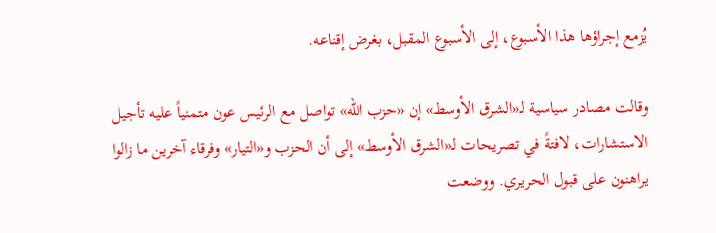يُزمع إجراؤها هذا الأسبوع، إلى الأسبوع المقبل، بغرض إقناعه.

وقالت مصادر سياسية لـ«الشرق الأوسط» إن «حزب الله» تواصل مع الرئيس عون متمنياً عليه تأجيل الاستشارات، لافتةً في تصريحات لـ«الشرق الأوسط» إلى أن الحزب و«التيار» وفرقاء آخرين ما زالوا يراهنون على قبول الحريري. ووضعت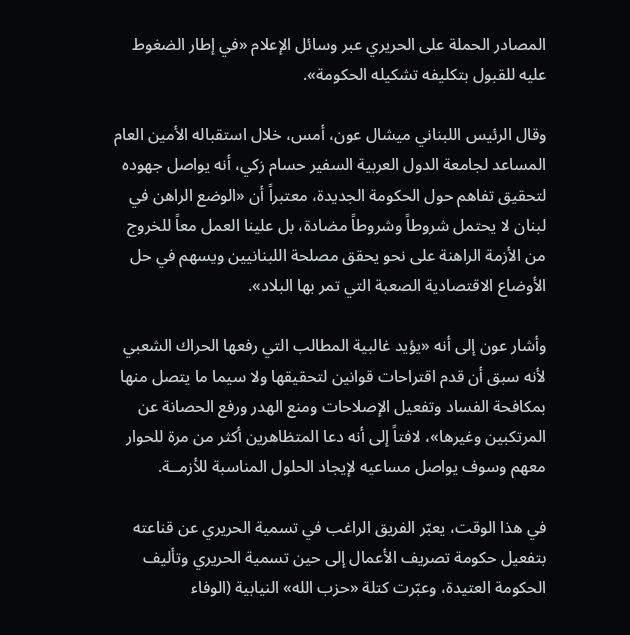المصادر الحملة على الحريري عبر وسائل الإعلام «في إطار الضغوط عليه للقبول بتكليفه تشكيله الحكومة».

وقال الرئيس اللبناني ميشال عون، أمس، خلال استقباله الأمين العام المساعد لجامعة الدول العربية السفير حسام زكي، أنه يواصل جهوده لتحقيق تفاهم حول الحكومة الجديدة، معتبراً أن «الوضع الراهن في لبنان لا يحتمل شروطاً وشروطاً مضادة، بل علينا العمل معاً للخروج من الأزمة الراهنة على نحو يحقق مصلحة اللبنانيين ويسهم في حل الأوضاع الاقتصادية الصعبة التي تمر بها البلاد».

وأشار عون إلى أنه «يؤيد غالبية المطالب التي رفعها الحراك الشعبي لأنه سبق أن قدم اقتراحات قوانين لتحقيقها ولا سيما ما يتصل منها بمكافحة الفساد وتفعيل الإصلاحات ومنع الهدر ورفع الحصانة عن المرتكبين وغيرها»، لافتاً إلى أنه دعا المتظاهرين أكثر من مرة للحوار معهم وسوف يواصل مساعيه لإيجاد الحلول المناسبة للأزمــة.

في هذا الوقت، يعبّر الفريق الراغب في تسمية الحريري عن قناعته بتفعيل حكومة تصريف الأعمال إلى حين تسمية الحريري وتأليف الحكومة العتيدة، وعبّرت كتلة «حزب الله» النيابية (الوفاء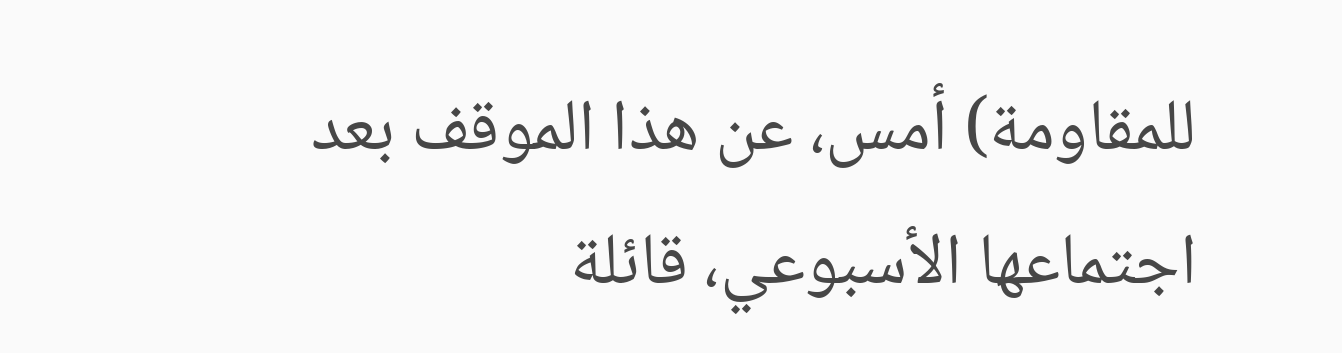للمقاومة) أمس، عن هذا الموقف بعد اجتماعها الأسبوعي، قائلة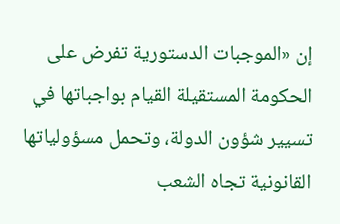إن «الموجبات الدستورية تفرض على الحكومة المستقيلة القيام بواجباتها في تسيير شؤون الدولة، وتحمل مسؤولياتها القانونية تجاه الشعب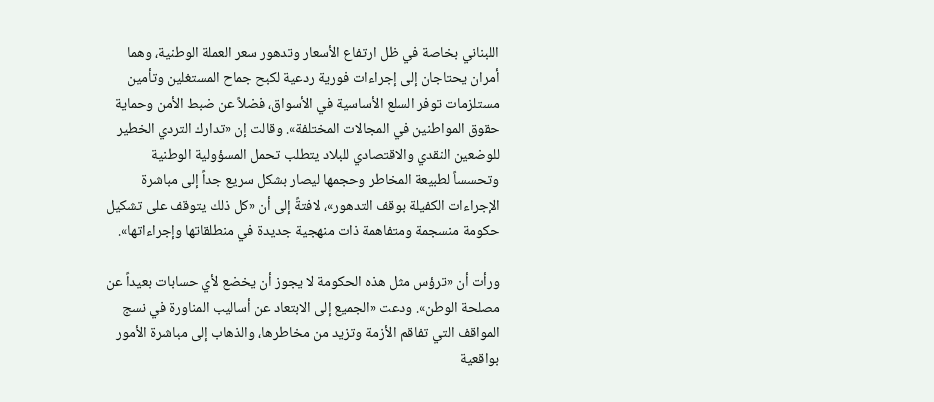اللبناني بخاصة في ظل ارتفاع الأسعار وتدهور سعر العملة الوطنية، وهما أمران يحتاجان إلى إجراءات فورية ردعية لكبح جماح المستغلين وتأمين مستلزمات توفر السلع الأساسية في الأسواق، فضلاً عن ضبط الأمن وحماية حقوق المواطنين في المجالات المختلفة». وقالت إن «تدارك التردي الخطير للوضعين النقدي والاقتصادي للبلاد يتطلب تحمل المسؤولية الوطنية وتحسساً لطبيعة المخاطر وحجمها ليصار بشكل سريع جداً إلى مباشرة الإجراءات الكفيلة بوقف التدهور»، لافتةً إلى أن «كل ذلك يتوقف على تشكيل حكومة منسجمة ومتفاهمة ذات منهجية جديدة في منطلقاتها وإجراءاتها».

ورأت أن «ترؤس مثل هذه الحكومة لا يجوز أن يخضع لأي حسابات بعيداً عن مصلحة الوطن». ودعت «الجميع إلى الابتعاد عن أساليب المناورة في نسج المواقف التي تفاقم الأزمة وتزيد من مخاطرها، والذهاب إلى مباشرة الأمور بواقعية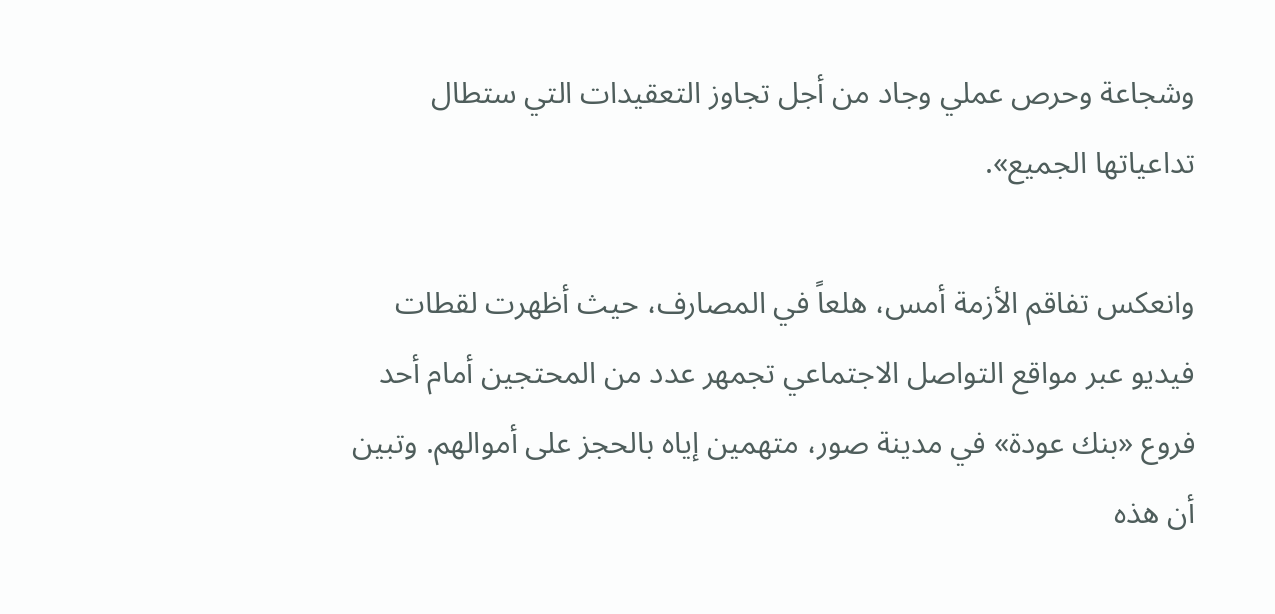وشجاعة وحرص عملي وجاد من أجل تجاوز التعقيدات التي ستطال تداعياتها الجميع».

وانعكس تفاقم الأزمة أمس، هلعاً في المصارف، حيث أظهرت لقطات فيديو عبر مواقع التواصل الاجتماعي تجمهر عدد من المحتجين أمام أحد فروع «بنك عودة» في مدينة صور، متهمين إياه بالحجز على أموالهم. وتبين أن هذه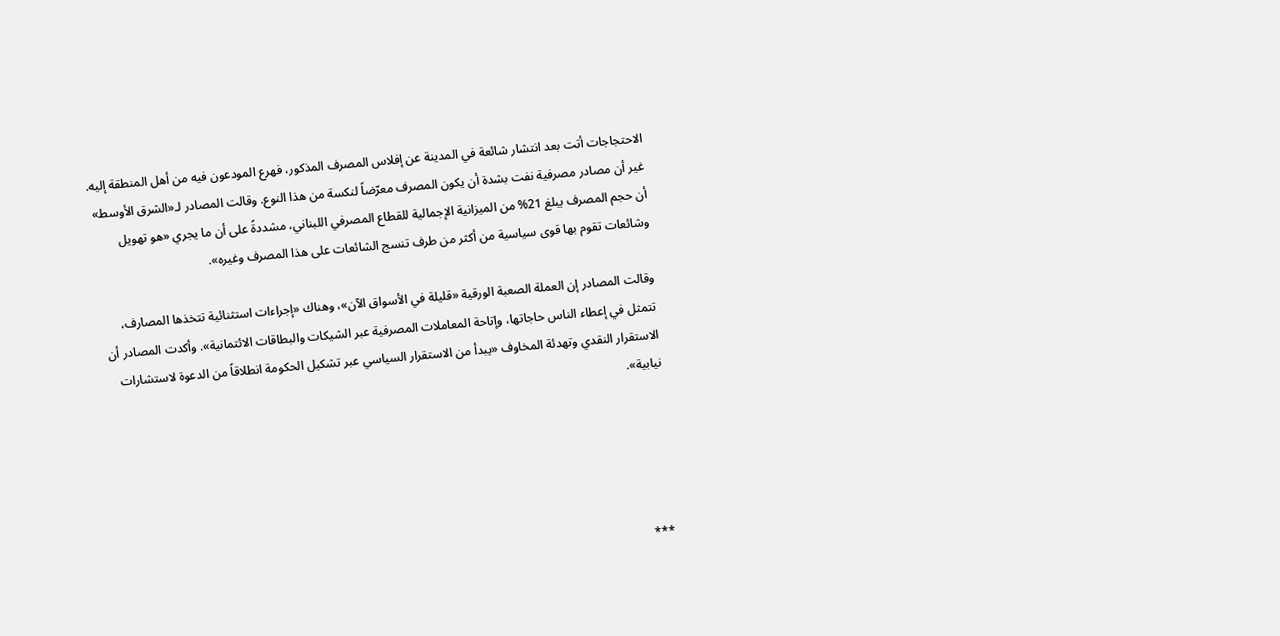الاحتجاجات أتت بعد انتشار شائعة في المدينة عن إفلاس المصرف المذكور، فهرع المودعون فيه من أهل المنطقة إليه. غير أن مصادر مصرفية نفت بشدة أن يكون المصرف معرّضاً لنكسة من هذا النوع. وقالت المصادر لـ«الشرق الأوسط» أن حجم المصرف يبلغ 21% من الميزانية الإجمالية للقطاع المصرفي اللبناني، مشددةً على أن ما يجري «هو تهويل وشائعات تقوم بها قوى سياسية من أكثر من طرف تنسج الشائعات على هذا المصرف وغيره».

وقالت المصادر إن العملة الصعبة الورقية «قليلة في الأسواق الآن»، وهناك «إجراءات استثنائية تتخذها المصارف، تتمثل في إعطاء الناس حاجاتها، وإتاحة المعاملات المصرفية عبر الشيكات والبطاقات الائتمانية». وأكدت المصادر أن الاستقرار النقدي وتهدئة المخاوف «يبدأ من الاستقرار السياسي عبر تشكيل الحكومة انطلاقاً من الدعوة لاستشارات نيابية».





***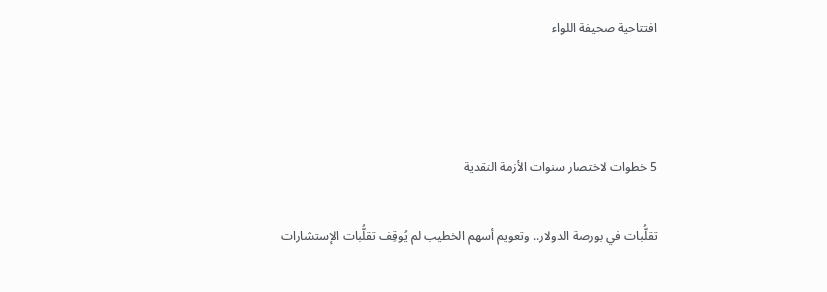افتتاحية صحيفة اللواء



5 خطوات لاختصار سنوات الأزمة النقدية

تقلُّبات في بورصة الدولار.. وتعويم أسهم الخطيب لم يُوقِف تقلُّبات الإستشارات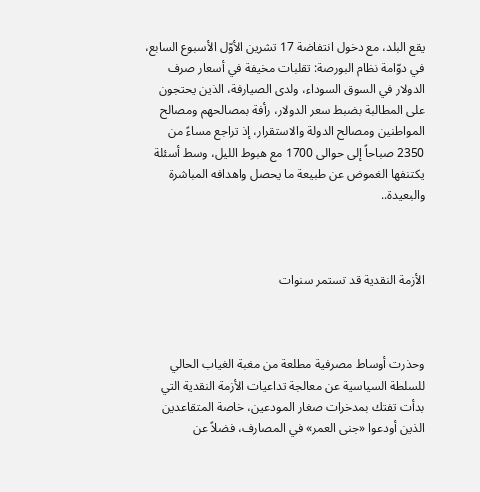يقع البلد، مع دخول انتفاضة 17 تشرين الأوّل الأسبوع السابع، في دوّامة نظام البورصة: تقلبات مخيفة في أسعار صرف الدولار في السوق السوداء، ولدى الصيارفة، الذين يحتجون على المطالبة بضبط سعر الدولار، رأفة بمصالحهم ومصالح المواطنين ومصالح الدولة والاستقرار، إذ تراجع مساءً من 2350 صباحاً إلى حوالى 1700 مع هبوط الليل، وسط أسئلة يكتنفها الغموض عن طبيعة ما يحصل واهدافه المباشرة والبعيدة..



الأزمة النقدية قد تستمر سنوات



وحذرت أوساط مصرفية مطلعة من مغبة الغياب الحالي للسلطة السياسية عن معالجة تداعيات الأزمة النقدية التي بدأت تفتك بمدخرات صغار المودعين، خاصة المتقاعدين الذين أودعوا «جنى العمر» في المصارف، فضلاً عن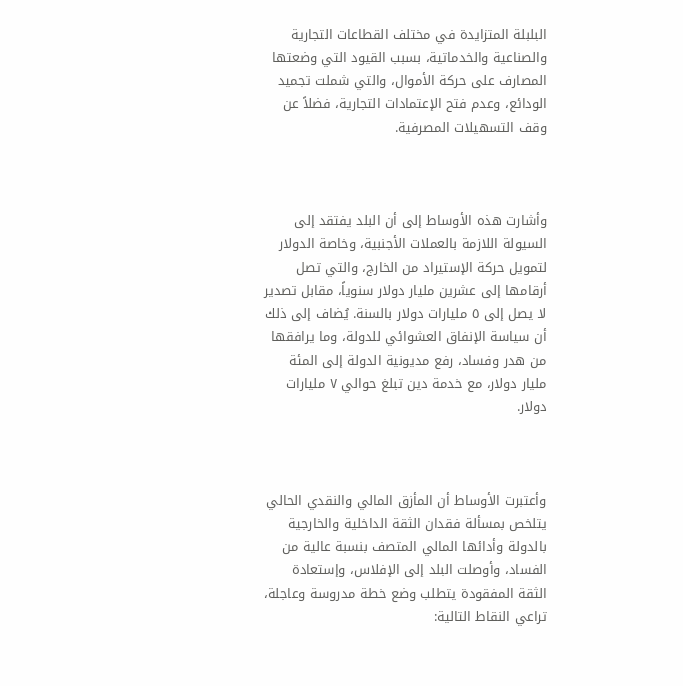البلبلة المتزايدة في مختلف القطاعات التجارية والصناعية والخدماتية، بسبب القيود التي وضعتها المصارف على حركة الأموال، والتي شملت تجميد الودائع، وعدم فتح الإعتمادات التجارية، فضلاً عن وقف التسهيلات المصرفية.



وأشارت هذه الأوساط إلى أن البلد يفتقد إلى السيولة اللازمة بالعملات الأجنبية، وخاصة الدولار لتمويل حركة الإستيراد من الخارج، والتي تصل أرقامها إلى عشرين مليار دولار سنوياً، مقابل تصدير لا يصل إلى ٥ مليارات دولار بالسنة. يُضاف إلى ذلك أن سياسة الإنفاق العشوائي للدولة، وما يرافقها من هدر وفساد، رفع مديونية الدولة إلى المئة مليار دولار، مع خدمة دين تبلغ حوالي ٧ مليارات دولار.



وأعتبرت الأوساط أن المأزق المالي والنقدي الحالي يتلخص بمسألة فقدان الثقة الداخلية والخارجية بالدولة وأدائها المالي المتصف بنسبة عالية من الفساد، وأوصلت البلد إلى الإفلاس، وإستعادة الثقة المفقودة يتطلب وضع خطة مدروسة وعاجلة، تراعي النقاط التالية: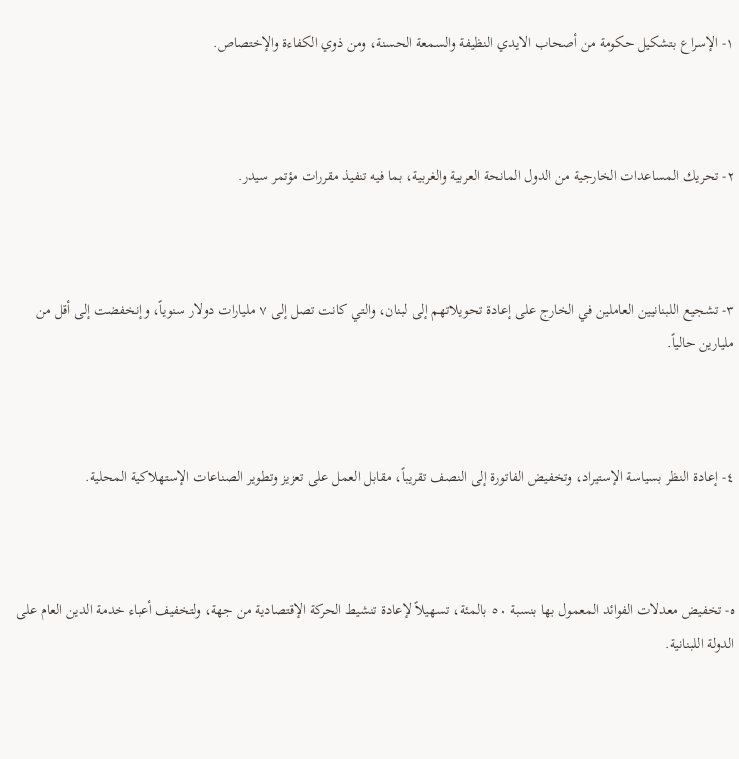١- الإسراع بتشكيل حكومة من أصحاب الايدي النظيفة والسمعة الحسنة، ومن ذوي الكفاءة والإختصاص.



٢- تحريك المساعدات الخارجية من الدول المانحة العربية والغربية، بما فيه تنفيذ مقررات مؤتمر سيدر.



٣- تشجيع اللبنانيين العاملين في الخارج على إعادة تحويلاتهم إلى لبنان، والتي كانت تصل إلى ٧ مليارات دولار سنوياً، وإنخفضت إلى أقل من مليارين حالياً.



٤- إعادة النظر بسياسة الإستيراد، وتخفيض الفاتورة إلى النصف تقريباً، مقابل العمل على تعزيز وتطوير الصناعات الإستهلاكية المحلية.



ه- تخفيض معدلات الفوائد المعمول بها بنسبة ٥٠ بالمئة، تسهيلاً لإعادة تنشيط الحركة الإقتصادية من جهة، ولتخفيف أعباء خدمة الدين العام على الدولة اللبنانية.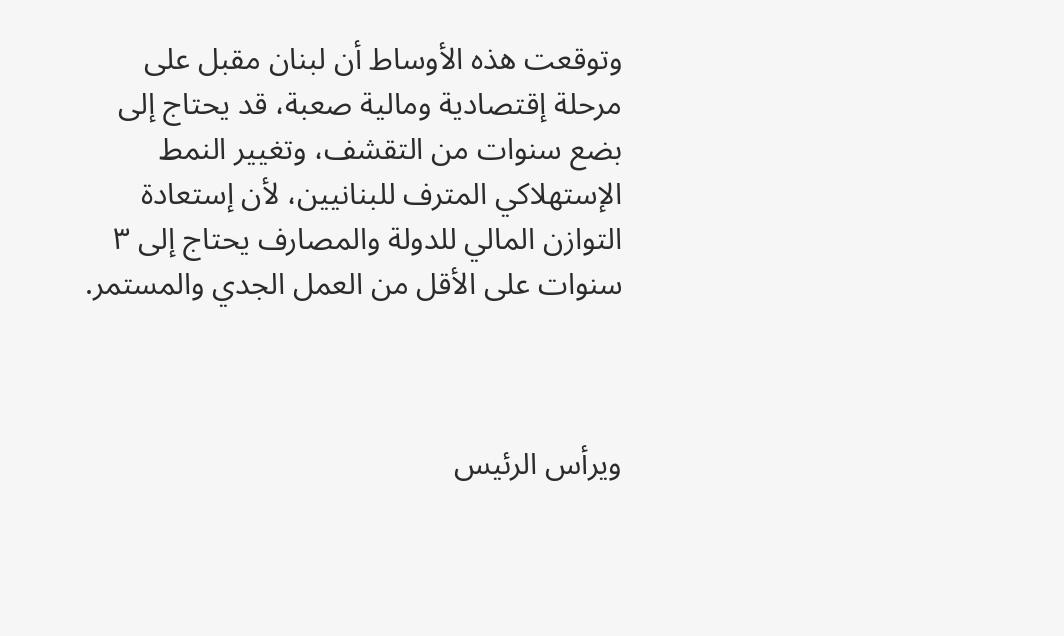وتوقعت هذه الأوساط أن لبنان مقبل على مرحلة إقتصادية ومالية صعبة، قد يحتاج إلى بضع سنوات من التقشف، وتغيير النمط الإستهلاكي المترف للبنانيين، لأن إستعادة التوازن المالي للدولة والمصارف يحتاج إلى ٣ سنوات على الأقل من العمل الجدي والمستمر.



ويرأس الرئيس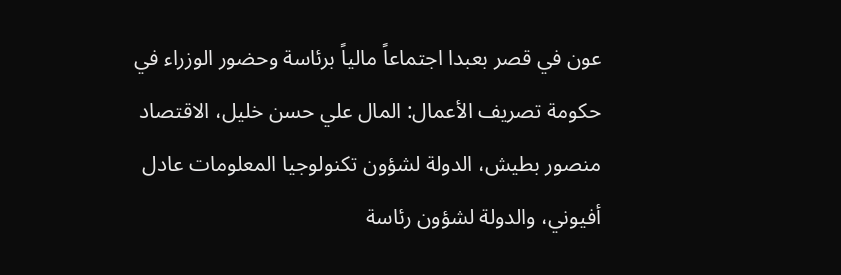عون في قصر بعبدا اجتماعاً مالياً برئاسة وحضور الوزراء في حكومة تصريف الأعمال: المال علي حسن خليل، الاقتصاد منصور بطيش، الدولة لشؤون تكنولوجيا المعلومات عادل أفيوني، والدولة لشؤون رئاسة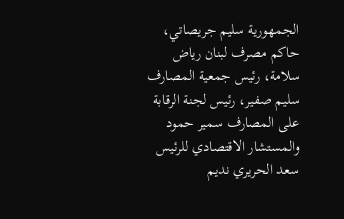الجمهورية سليم جريصاتي، حاكم مصرف لبنان رياض سلامة، رئيس جمعية المصارف سليم صفير، رئيس لجنة الرقابة على المصارف سمير حمود والمستشار الاقتصادي للرئيس سعد الحريري نديم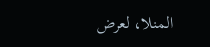المنلا، لعرض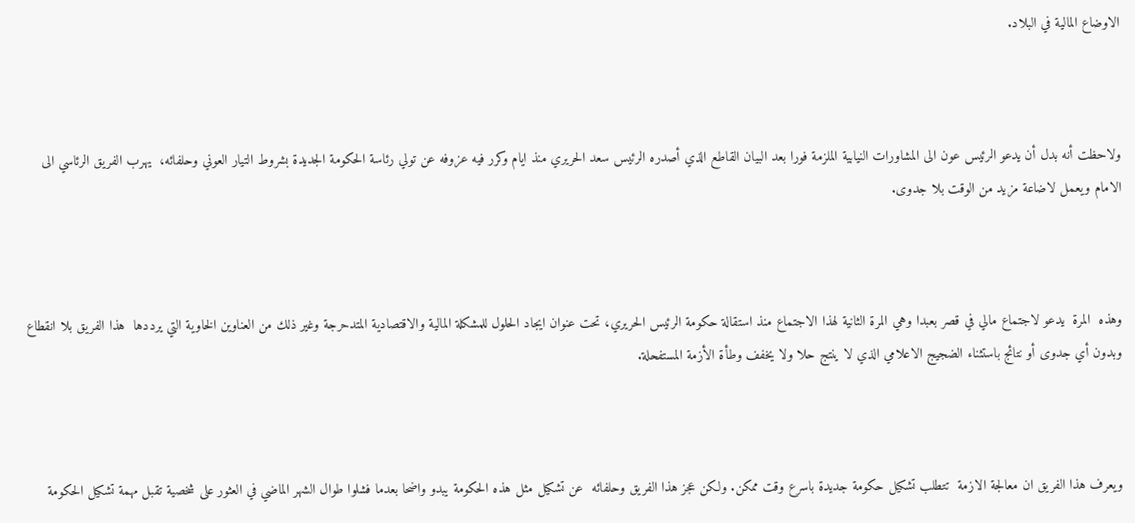الاوضاع المالية في البلاد.



ولاحظت أنه بدل أن يدعو الرئيس عون الى المشاورات النيابية الملزمة فورا بعد البيان القاطع الذي أصدره الرئيس سعد الحريري منذ ايام وكرر فيه عزوفه عن تولي رئاسة الحكومة الجديدة بشروط التيار العوني وحلفائه،  يهرب الفريق الرئاسي الى الامام ويعمل لاضاعة مزيد من الوقت بلا جدوى.



وهذه  المرة  يدعو لاجتماع مالي في قصر بعبدا وهي المرة الثانية لهذا الاجتماع منذ استقالة حكومة الرئيس الحريري، تحت عنوان ايجاد الحلول للمشكلة المالية والاقتصادية المتدحرجة وغير ذلك من العناوين الخاوية التي يرددها  هذا الفريق بلا انقطاع وبدون أي جدوى أو نتائج باستثناء الضجيج الاعلامي الذي لا ينتج حلا ولا يخفف وطأة الأزمة المستفحلة.



ويعرف هذا الفريق ان معالجة الازمة  تتطلب تشكيل حكومة جديدة باسرع وقت ممكن. ولكن عجز هذا الفريق وحلفائه  عن تشكيل مثل هذه الحكومة يبدو واضحا بعدما فشلوا طوال الشهر الماضي في العثور على شخصية تقبل مهمة تشكيل الحكومة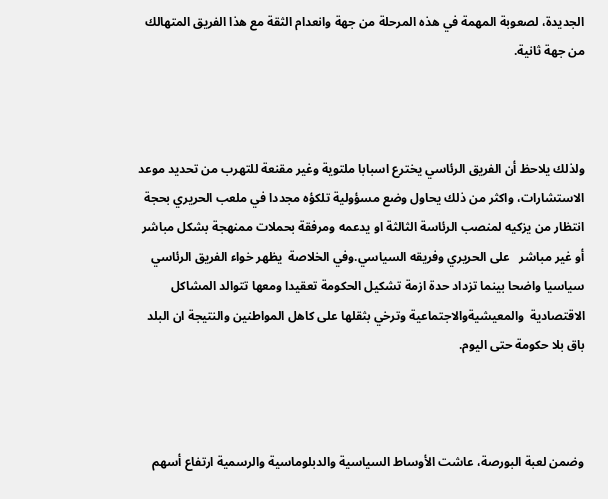الجديدة، لصعوبة المهمة في هذه المرحلة من جهة وانعدام الثقة مع هذا الفريق المتهالك من جهة ثانية.



ولذلك يلاحظ أن الفريق الرئاسي يخترع اسبابا ملتوية وغير مقنعة للتهرب من تحديد موعد الاستشارات، واكثر من ذلك يحاول وضع مسؤولية تلكؤه مجددا في ملعب الحريري بحجة انتظار من يزكيه لمنصب الرئاسة الثالثة او يدعمه ومرفقة بحملات ممنهجة بشكل مباشر أو غير مباشر   على الحريري وفريقه السياسي.وفي الخلاصة  يظهر خواء الفريق الرئاسي سياسيا واضحا بينما تزداد حدة ازمة تشكيل الحكومة تعقيدا ومعها تتوالد المشاكل الاقتصادية  والمعيشيةوالاجتماعية وترخي بثقلها على كاهل المواطنين والنتيجة ان البلد باق بلا حكومة حتى اليوم.



وضمن لعبة البورصة، عاشت الأوساط السياسية والدبلوماسية والرسمية ارتفاع أسهم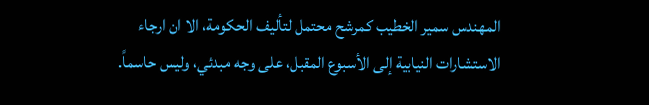المهندس سمير الخطيب كمرشح محتمل لتأليف الحكومة، الا ان ارجاء الاستشارات النيابية إلى الأسبوع المقبل، على وجه مبدئي، وليس حاسماً.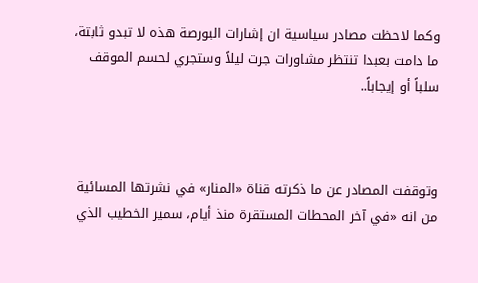وكما لاحظت مصادر سياسية ان إشارات البورصة هذه لا تبدو ثابتة، ما دامت بعبدا تنتظر مشاورات جرت ليلاً وستجري لحسم الموقف سلباً أو إيجاباً..



وتوقفت المصادر عن ما ذكرته قناة «المنار» في نشرتها المسائية من انه «في آخر المحطات المستقرة منذ أيام، سمير الخطيب الذي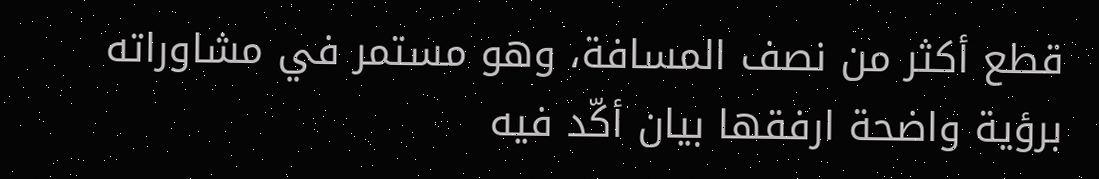قطع أكثر من نصف المسافة، وهو مستمر في مشاوراته برؤية واضحة ارفقها بيان أكّد فيه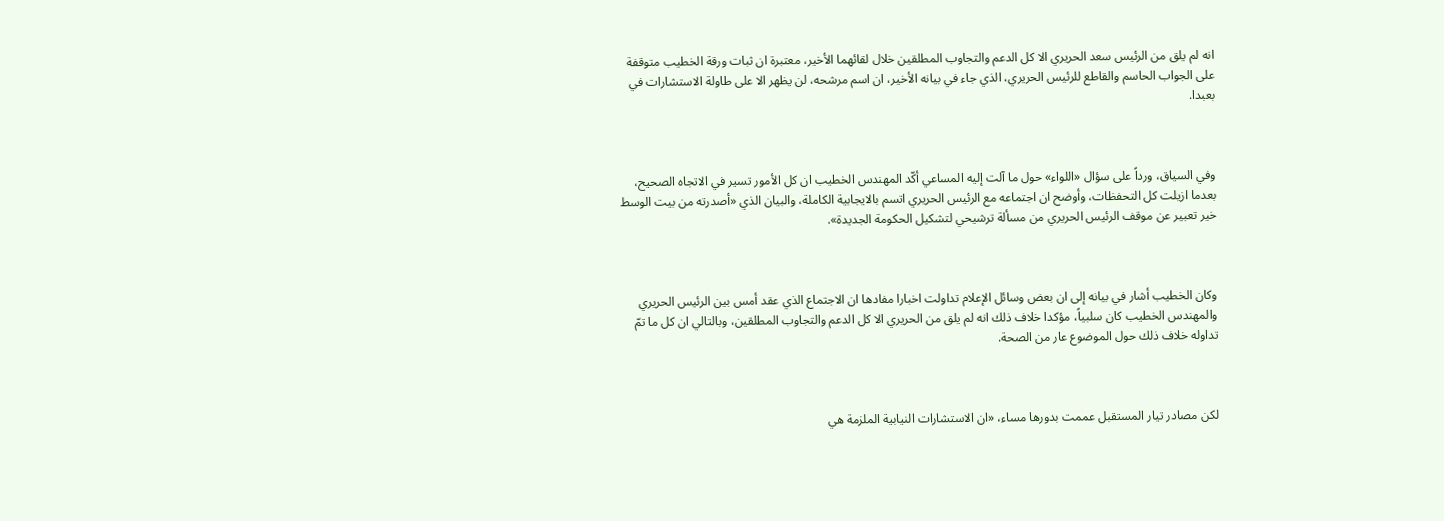انه لم يلق من الرئيس سعد الحريري الا كل الدعم والتجاوب المطلقين خلال لقائهما الأخير، معتبرة ان ثبات ورقة الخطيب متوقفة على الجواب الحاسم والقاطع للرئيس الحريري، الذي جاء في بيانه الأخير، ان اسم مرشحه، لن يظهر الا على طاولة الاستشارات في بعبدا.



وفي السياق، ورداً على سؤال «اللواء» حول ما آلت إليه المساعي أكّد المهندس الخطيب ان كل الأمور تسير في الاتجاه الصحيح، بعدما ازيلت كل التحفظات، وأوضح ان اجتماعه مع الرئيس الحريري اتسم بالايجابية الكاملة، والبيان الذي «أصدرته من بيت الوسط خير تعبير عن موقف الرئيس الحريري من مسألة ترشيحي لتشكيل الحكومة الجديدة».



وكان الخطيب أشار في بيانه إلى ان بعض وسائل الإعلام تداولت اخبارا مفادها ان الاجتماع الذي عقد أمس بين الرئيس الحريري والمهندس الخطيب كان سلبياً، مؤكدا خلاف ذلك انه لم يلق من الحريري الا كل الدعم والتجاوب المطلقين، وبالتالي ان كل ما تمّ تداوله خلاف ذلك حول الموضوع عار من الصحة.



لكن مصادر تيار المستقبل عممت بدورها مساء، «ان الاستشارات النيابية الملزمة هي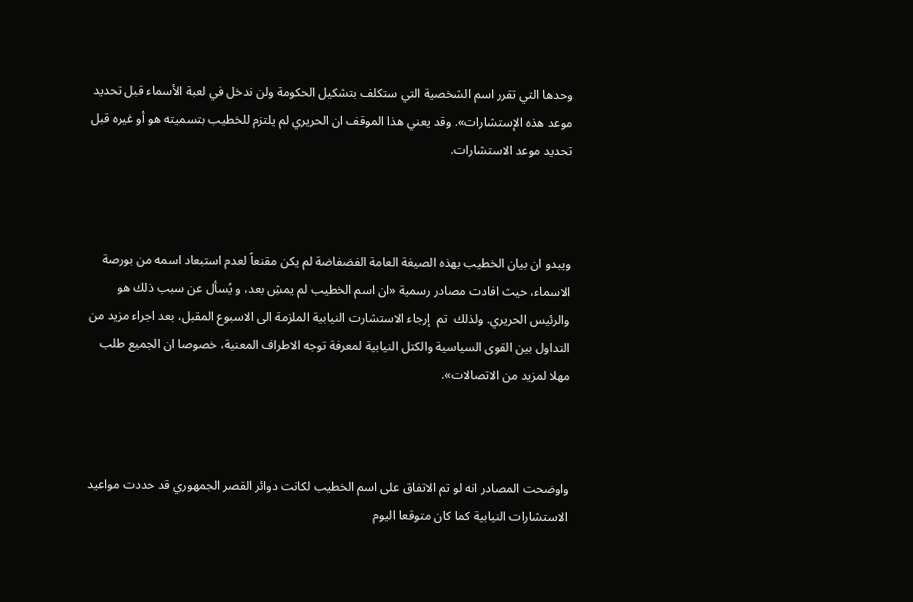وحدها التي تقرر اسم الشخصية التي ستكلف بتشكيل الحكومة ولن ندخل في لعبة الأسماء قبل تحديد موعد هذه الإستشارات». وقد يعني هذا الموقف ان الحريري لم يلتزم للخطيب بتسميته هو أو غيره قبل تحديد موعد الاستشارات.



ويبدو ان بيان الخطيب بهذه الصيغة العامة الفضفاضة لم يكن مقنعاً لعدم استبعاد اسمه من بورصة الاسماء، حيث افادت مصادر رسمية «ان اسم الخطيب لم يمشِ بعد، و يُسأل عن سبب ذلك هو والرئيس الحريري. ولذلك  تم  إرجاء الاستشارت النيابية الملزمة الى الاسبوع المقبل، بعد اجراء مزيد من التداول بين القوى السياسية والكتل النيابية لمعرفة توجه الاطراف المعنية، خصوصا ان الجميع طلب مهلا لمزيد من الاتصالات».



واوضحت المصادر انه لو تم الاتفاق على اسم الخطيب لكانت دوائر القصر الجمهوري قد حددت مواعيد الاستشارات النيابية كما كان متوقعا اليوم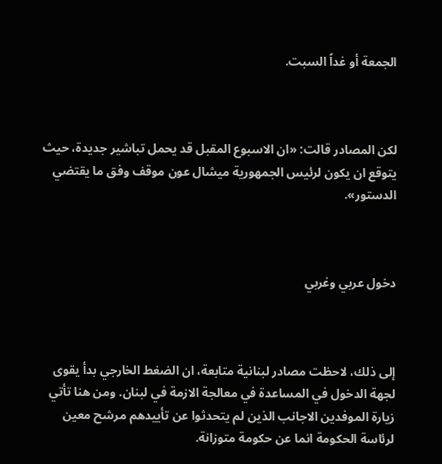الجمعة أو غداً السبت.



لكن المصادر قالت: «ان الاسبوع المقبل قد يحمل تباشير جديدة، حيث يتوقع ان يكون لرئيس الجمهورية ميشال عون موقف وفق ما يقتضي الدستور».



دخول عربي وغربي



إلى ذلك، لاحظت مصادر لبنانية متابعة، ان الضغط الخارجي بدأ يقوى لجهة الدخول في المساعدة في معالجة الازمة في لبنان. ومن هنا تأتي زيارة الموفدين الاجانب الذين لم يتحدثوا عن تأييدهم مرشح معين لرئاسة الحكومة انما عن حكومة متوزانة.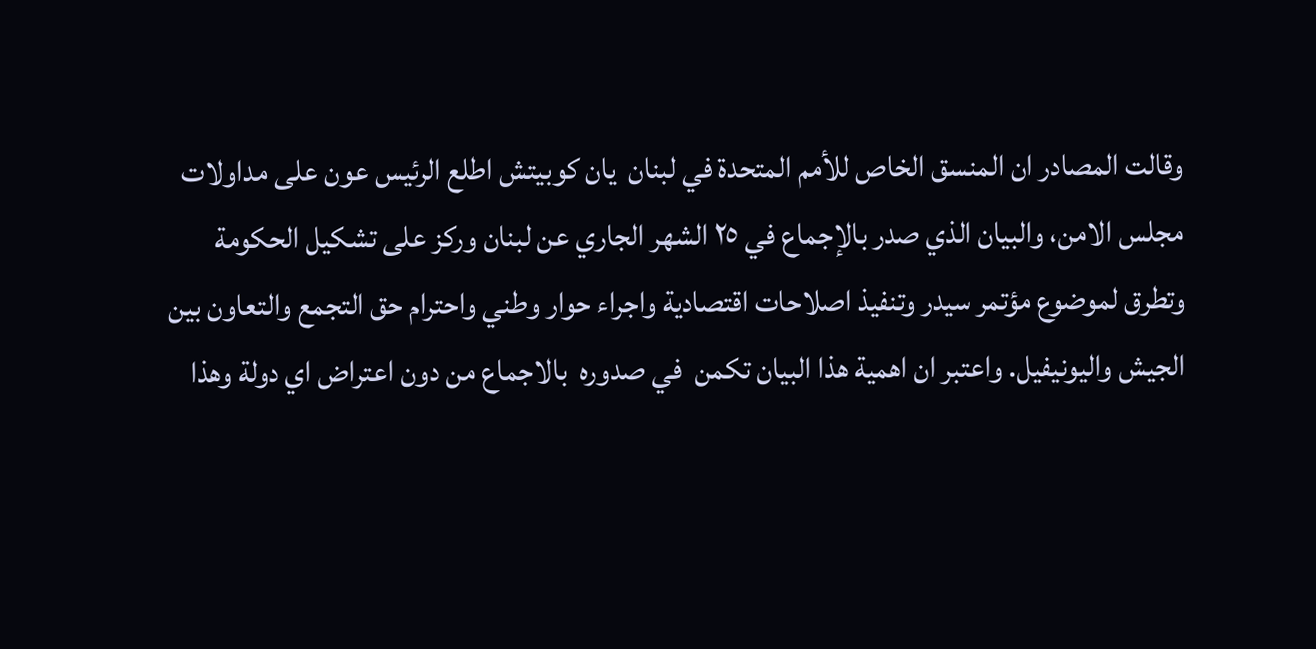وقالت المصادر ان المنسق الخاص للأمم المتحدة في لبنان  يان كوبيتش اطلع الرئيس عون على مداولات مجلس الامن، والبيان الذي صدر بالإجماع في ٢٥ الشهر الجاري عن لبنان وركز على تشكيل الحكومة وتطرق لموضوع مؤتمر سيدر وتنفيذ اصلاحات اقتصادية واجراء حوار وطني واحترام حق التجمع والتعاون بين الجيش واليونيفيل. واعتبر ان اهمية هذا البيان تكمن  في صدوره  بالاجماع من دون اعتراض اي دولة وهذا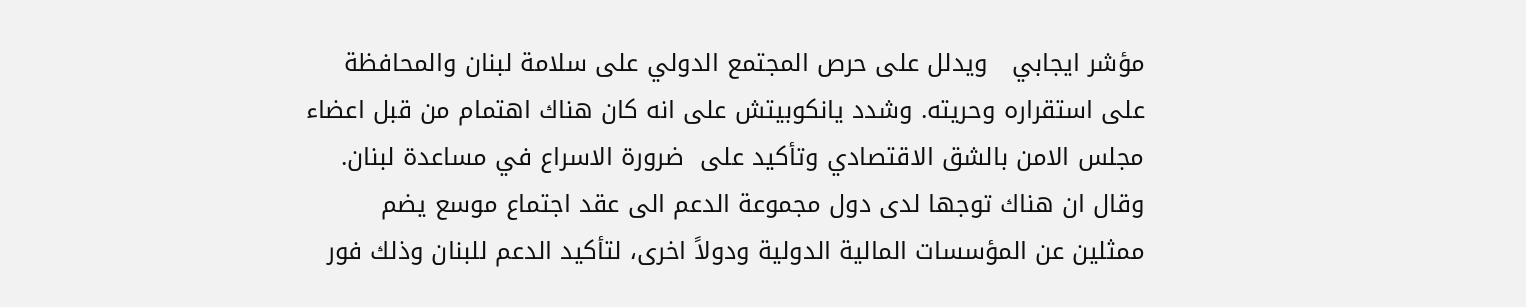مؤشر ايجابي   ويدلل على حرص المجتمع الدولي على سلامة لبنان والمحافظة على استقراره وحريته. وشدد يانكوبيتش على انه كان هناك اهتمام من قبل اعضاء  مجلس الامن بالشق الاقتصادي وتأكيد على  ضرورة الاسراع في مساعدة لبنان. وقال ان هناك توجها لدى دول مجموعة الدعم الى عقد اجتماع موسع يضم ممثلين عن المؤسسات المالية الدولية ودولاً اخرى، لتأكيد الدعم للبنان وذلك فور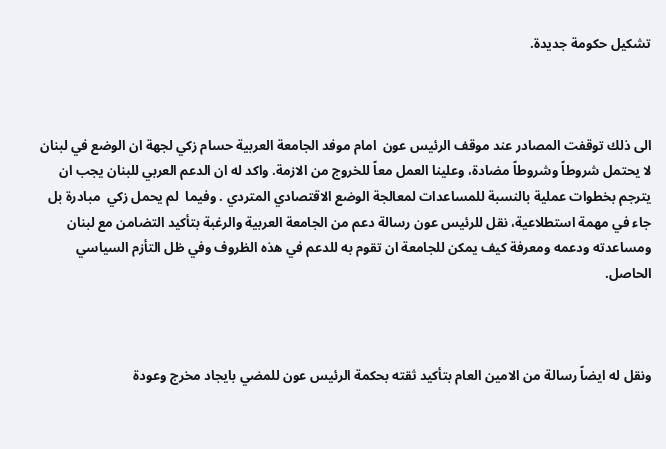تشكيل حكومة جديدة.



الى ذلك توقفت المصادر عند موقف الرئيس عون  امام موفد الجامعة العربية حسام زكي لجهة ان الوضع في لبنان لا يحتمل شروطاً وشروطاً مضادة، وعلينا العمل معاً للخروج من الازمة. واكد له ان الدعم العربي للبنان يجب ان يترجم بخطوات عملية بالنسبة للمساعدات لمعالجة الوضع الاقتصادي المتردي . وفيما  لم يحمل زكي  مبادرة بل جاء في مهمة استطلاعية، نقل للرئيس عون رسالة دعم من الجامعة العربية والرغبة بتأكيد التضامن مع لبنان ومساعدته ودعمه ومعرفة كيف يمكن للجامعة ان تقوم به للدعم في هذه الظروف وفي ظل التأزم السياسي الحاصل.



ونقل له ايضاً رسالة من الامين العام بتأكيد ثقته بحكمة الرئيس عون للمضي بايجاد مخرج وعودة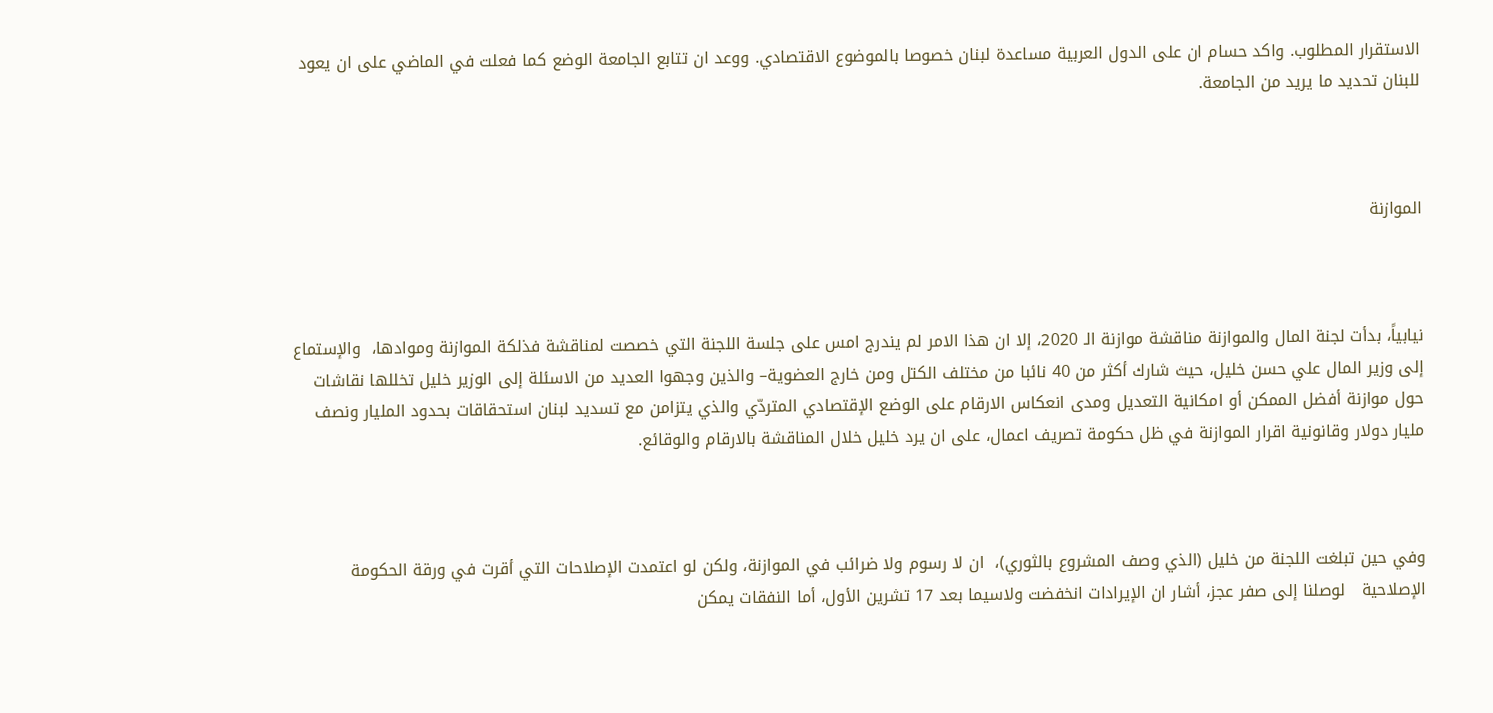الاستقرار المطلوب. واكد حسام ان على الدول العربية مساعدة لبنان خصوصا بالموضوع الاقتصادي. ووعد ان تتابع الجامعة الوضع كما فعلت في الماضي على ان يعود للبنان تحديد ما يريد من الجامعة.



الموازنة



نيابياً، بدأت لجنة المال والموازنة مناقشة موازنة الـ 2020، إلا ان هذا الامر لم يندرج امس على جلسة اللجنة التي خصصت لمناقشة فذلكة الموازنة وموادها،  والإستماع إلى وزير المال علي حسن خليل، حيث شارك أكثر من 40 نائبا من مختلف الكتل ومن خارج العضوية– والذين وجهوا العديد من الاسئلة إلى الوزير خليل تخللها نقاشات حول موازنة أفضل الممكن أو امكانية التعديل ومدى انعكاس الارقام على الوضع الإقتصادي المتردّي والذي يتزامن مع تسديد لبنان استحقاقات بحدود المليار ونصف مليار دولار وقانونية اقرار الموازنة في ظل حكومة تصريف اعمال، على ان يرد خليل خلال المناقشة بالارقام والوقائع.



وفي حين تبلغت اللجنة من خليل (الذي وصف المشروع بالثوري)،  ان لا رسوم ولا ضرائب في الموازنة، ولكن لو اعتمدت الإصلاحات التي أقرت في ورقة الحكومة الإصلاحية   لوصلنا إلى صفر عجز، أشار ان الإيرادات انخفضت ولاسيما بعد 17 تشرين الأول، أما النفقات يمكن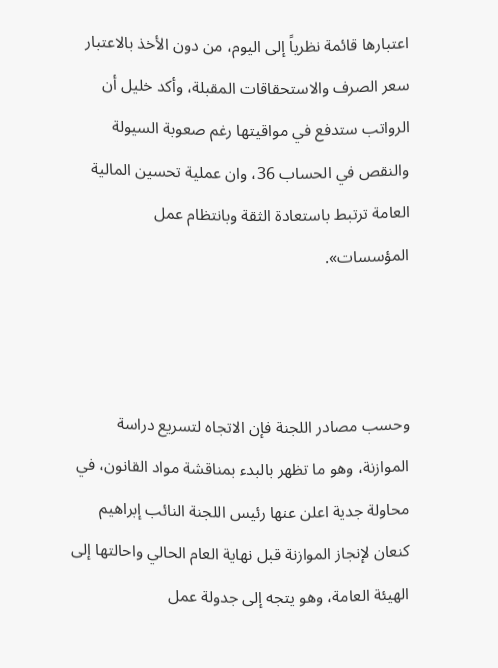اعتبارها قائمة نظرياً إلى اليوم، من دون الأخذ بالاعتبار سعر الصرف والاستحقاقات المقبلة، وأكد خليل أن الرواتب ستدفع في مواقيتها رغم صعوبة السيولة والنقص في الحساب 36، وان عملية تحسين المالية العامة ترتبط باستعادة الثقة وبانتظام عمل المؤسسات».



وحسب مصادر اللجنة فإن الاتجاه لتسريع دراسة الموازنة، وهو ما تظهر بالبدء بمناقشة مواد القانون، في محاولة جدية اعلن عنها رئيس اللجنة النائب إبراهيم كنعان لإنجاز الموازنة قبل نهاية العام الحالي واحالتها إلى الهيئة العامة، وهو يتجه إلى جدولة عمل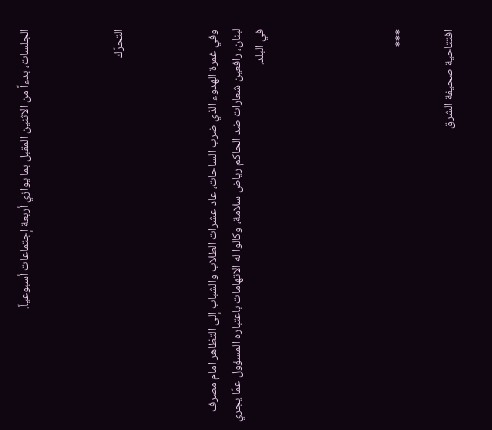الجلسات، بدءاً من الاثنين المقبل بما يوازي أربعة إجتماعات أسبوعياً.



التحرّك



وفي غمرة الهدوء الذي ضرب الساحات، عاد عشرات الطلاب والشباب إلى التظاهر امام مصرف لبنان، رافعين شعارات ضد الحاكم رياض سلامة، وكالوا له الاتهامات باعتباره المسؤول عمّا يجري في البلد.





***

افتتاحية صحيفة الشرق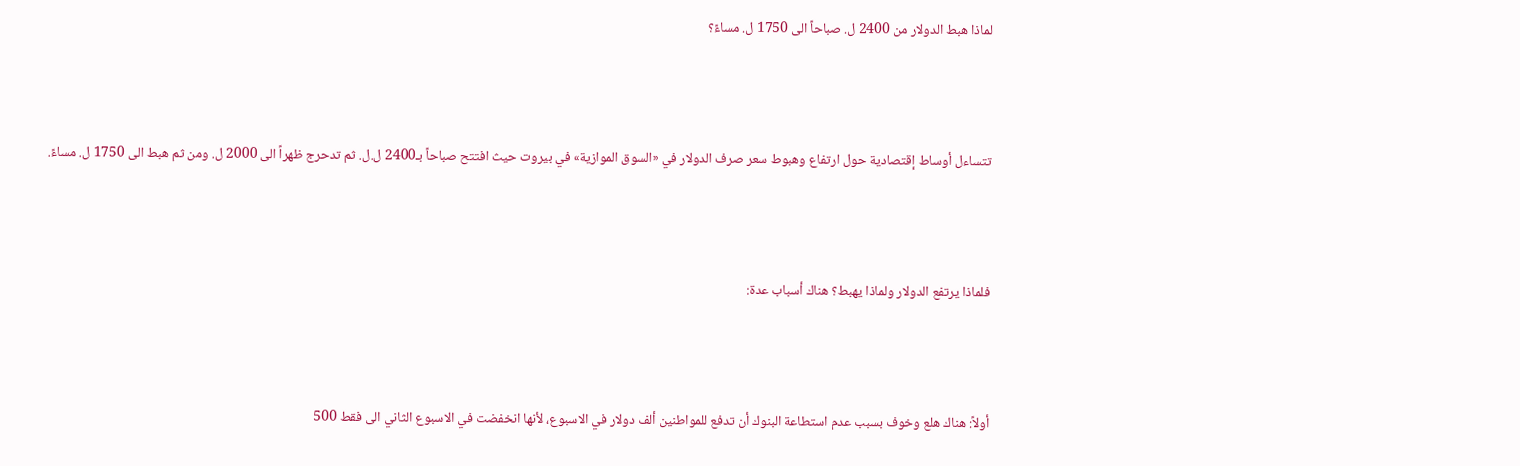لماذا هبط الدولار من 2400 ل. صباحاً الى 1750 ل. مساءً؟



تتساءل أوساط إقتصادية حول ارتفاع وهبوط سعر صرف الدولار في «السوق الموازية» في بيروت حيث افتتح صباحاً بـ2400 ل.ل. ثم تدحرج ظهراً الى 2000 ل. ومن ثم هبط الى 1750 ل. مساءً.



فلماذا يرتفع الدولار ولماذا يهبط؟ هناك أسباب عدة:



أولاً: هناك هلع وخوف بسبب عدم استطاعة البنوك أن تدفع للمواطنين ألف دولار في الاسبوع، لأنها انخفضت في الاسبوع الثاني الى فقط 500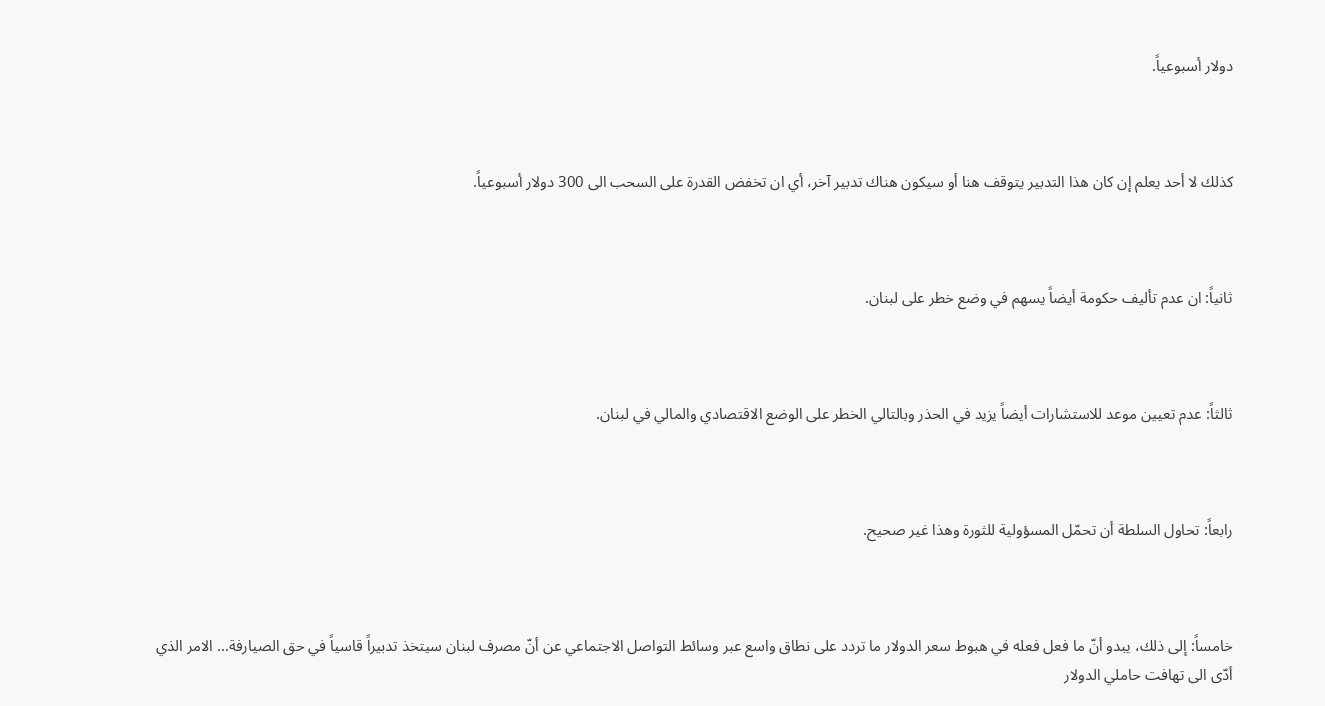دولار أسبوعياً.



كذلك لا أحد يعلم إن كان هذا التدبير يتوقف هنا أو سيكون هناك تدبير آخر، أي ان تخفض القدرة على السحب الى 300 دولار أسبوعياً.



ثانياً: ان عدم تأليف حكومة أيضاً يسهم في وضع خطر على لبنان.



ثالثاً: عدم تعيين موعد للاستشارات أيضاً يزيد في الحذر وبالتالي الخطر على الوضع الاقتصادي والمالي في لبنان.



رابعاً: تحاول السلطة أن تحمّل المسؤولية للثورة وهذا غير صحيح.



خامساً: إلى ذلك، يبدو أنّ ما فعل فعله في هبوط سعر الدولار ما تردد على نطاق واسع عبر وسائط التواصل الاجتماعي عن أنّ مصرف لبنان سيتخذ تدبيراً قاسياً في حق الصيارفة… الامر الذي أدّى الى تهافت حاملي الدولار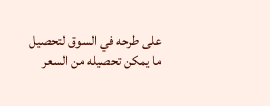على طرحه في السوق لتحصيل ما يمكن تحصيله من السعر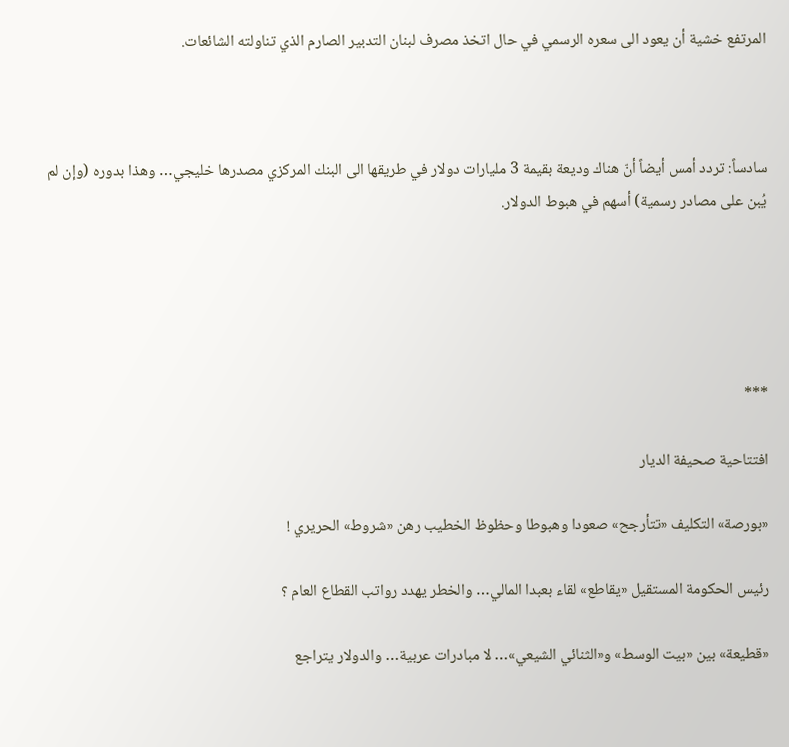المرتفع خشية أن يعود الى سعره الرسمي في حال اتخذ مصرف لبنان التدبير الصارم الذي تناولته الشائعات.



سادساً: تردد أمس أيضاً أنّ هناك وديعة بقيمة 3 مليارات دولار في طريقها الى البنك المركزي مصدرها خليجي… وهذا بدوره (وإن لم يُبن على مصادر رسمية) أسهم في هبوط الدولار.





***

افتتاحية صحيفة الديار

«بورصة» التكليف «تتأرجح» صعودا وهبوطا وحظوظ الخطيب رهن «شروط» الحريري !

رئيس الحكومة المستقيل «يقاطع» لقاء بعبدا المالي… والخطر يهدد رواتب القطاع العام ؟

«قطيعة» بين «بيت الوسط» و«الثنائي الشيعي»… لا مبادرات عربية… والدولار يتراجع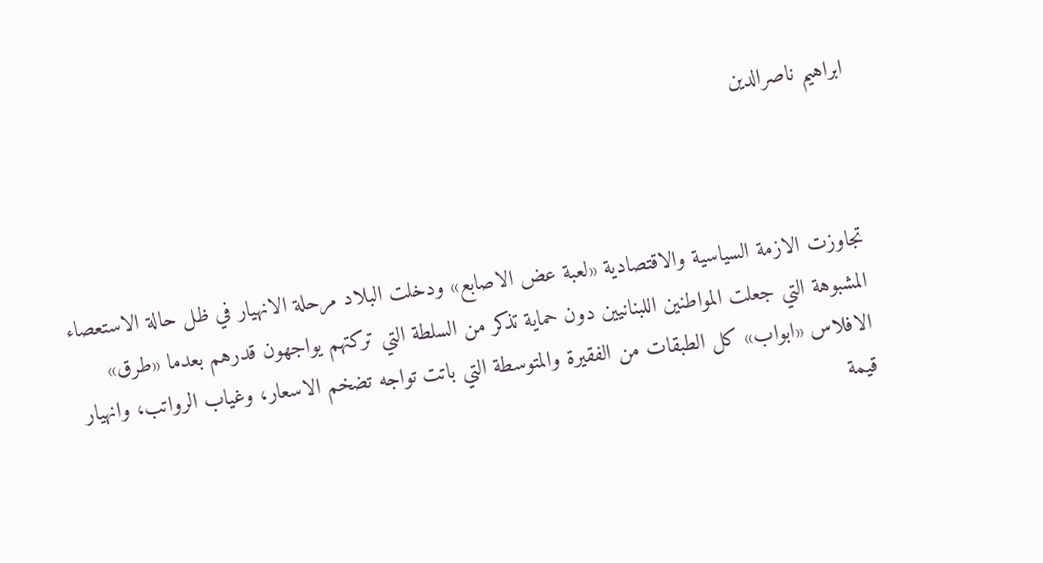ابراهيم ناصرالدين



تجاوزت الازمة السياسية والاقتصادية «لعبة عض الاصابع» ودخلت البلاد مرحلة الانهيار في ظل حالة الاستعصاء المشبوهة التي جعلت المواطنين اللبنانيين دون حماية تذكر من السلطة التي تركتهم يواجهون قدرهم بعدما «طرق» الافلاس «ابواب» كل الطبقات من الفقيرة والمتوسطة التي باتت تواجه تضخم الاسعار، وغياب الرواتب، وانهيار قيمة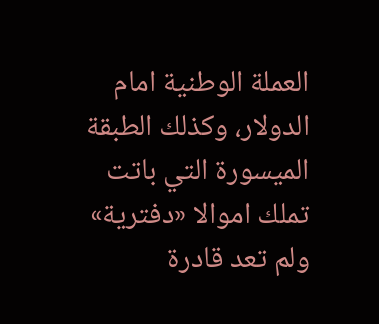العملة الوطنية امام الدولار، وكذلك الطبقة الميسورة التي باتت تملك اموالا «دفترية» ولم تعد قادرة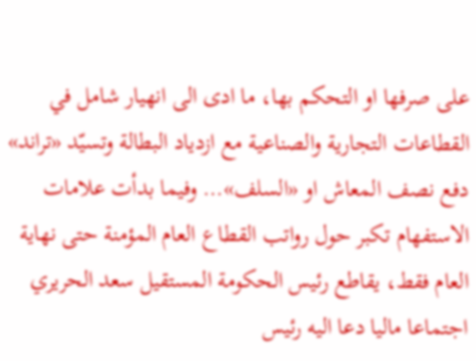على صرفها او التحكم بها، ما ادى الى انهيار شامل في القطاعات التجارية والصناعية مع ازدياد البطالة وتسيّد «تراند» دفع نصف المعاش او «السلف»… وفيما بدأت علامات الاستفهام تكبر حول رواتب القطاع العام المؤمنة حتى نهاية العام فقط، يقاطع رئيس الحكومة المستقيل سعد الحريري اجتماعا ماليا دعا اليه رئيس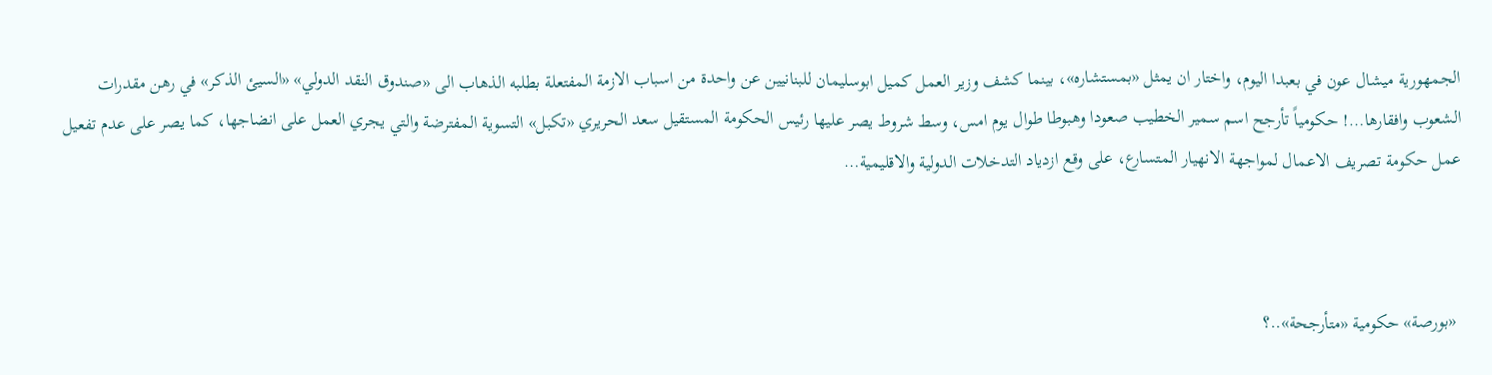الجمهورية ميشال عون في بعبدا اليوم، واختار ان يمثل «بمستشاره»، بينما كشف وزير العمل كميل ابوسليمان للبنانيين عن واحدة من اسباب الازمة المفتعلة بطلبه الذهاب الى «صندوق النقد الدولي» «السيئ الذكر» في رهن مقدرات الشعوب وافقارها…! حكومياً تأرجح اسم سمير الخطيب صعودا وهبوطا طوال يوم امس، وسط شروط يصر عليها رئيس الحكومة المستقيل سعد الحريري «تكبل» التسوية المفترضة والتي يجري العمل على انضاجها، كما يصر على عدم تفعيل عمل حكومة تصريف الاعمال لمواجهة الانهيار المتسارع، على وقع ازدياد التدخلات الدولية والاقليمية…



 «بورصة» حكومية «متأرجحة»..؟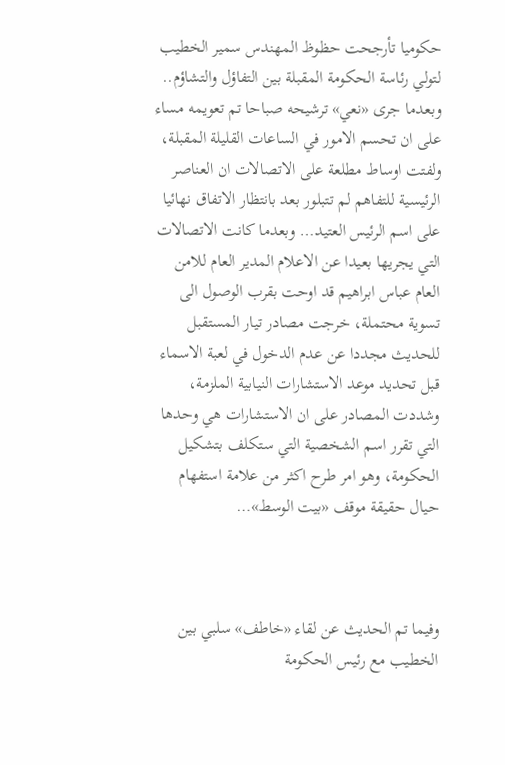حكوميا تأرجحت حظوظ المهندس سمير الخطيب لتولي رئاسة الحكومة المقبلة بين التفاؤل والتشاؤم.. وبعدما جرى «نعي» ترشيحه صباحا تم تعويمه مساء على ان تحسم الامور في الساعات القليلة المقبلة، ولفتت اوساط مطلعة على الاتصالات ان العناصر الرئيسية للتفاهم لم تتبلور بعد بانتظار الاتفاق نهائيا على اسم الرئيس العتيد… وبعدما كانت الاتصالات التي يجريها بعيدا عن الاعلام المدير العام للامن العام عباس ابراهيم قد اوحت بقرب الوصول الى تسوية محتملة، خرجت مصادر تيار المستقبل للحديث مجددا عن عدم الدخول في لعبة الاسماء قبل تحديد موعد الاستشارات النيابية الملزمة، وشددت المصادر على ان الاستشارات هي وحدها التي تقرر اسم الشخصية التي ستكلف بتشكيل الحكومة، وهو امر طرح اكثر من علامة استفهام حيال حقيقة موقف «بيت الوسط»…



وفيما تم الحديث عن لقاء «خاطف» سلبي بين الخطيب مع رئيس الحكومة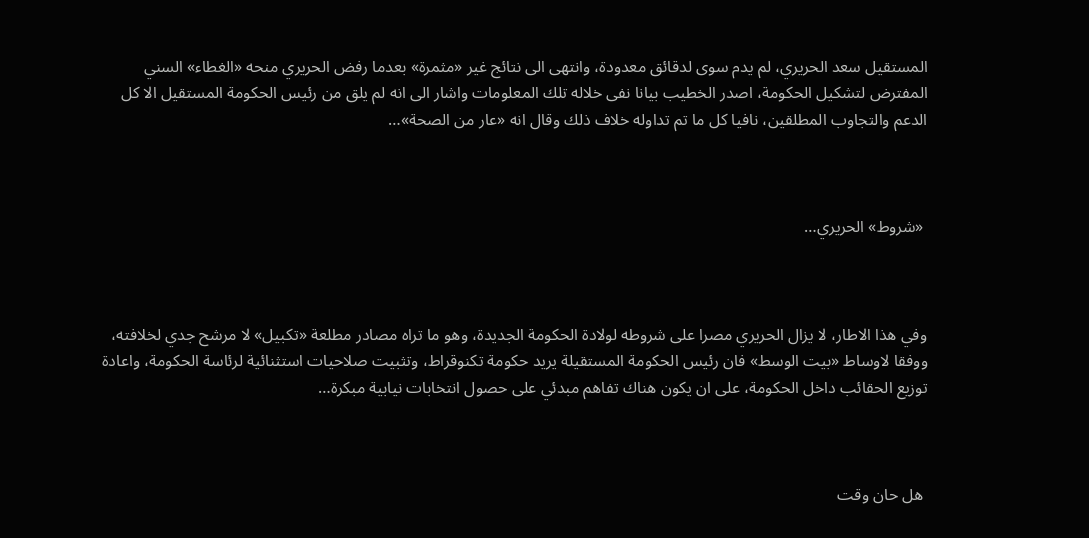المستقيل سعد الحريري، لم يدم سوى لدقائق معدودة، وانتهى الى نتائج غير «مثمرة» بعدما رفض الحريري منحه «الغطاء» السني المفترض لتشكيل الحكومة، اصدر الخطيب بيانا نفى خلاله تلك المعلومات واشار الى انه لم يلق من رئيس الحكومة المستقيل الا كل الدعم والتجاوب المطلقين، نافيا كل ما تم تداوله خلاف ذلك وقال انه «عار من الصحة»…



 «شروط» الحريري…



وفي هذا الاطار، لا يزال الحريري مصرا على شروطه لولادة الحكومة الجديدة، وهو ما تراه مصادر مطلعة «تكبيل» لا مرشح جدي لخلافته، ووفقا لاوساط «بيت الوسط» فان رئيس الحكومة المستقيلة يريد حكومة تكنوقراط، وتثبيت صلاحيات استثنائية لرئاسة الحكومة، واعادة توزيع الحقائب داخل الحكومة، على ان يكون هناك تفاهم مبدئي على حصول انتخابات نيابية مبكرة…



 هل حان وقت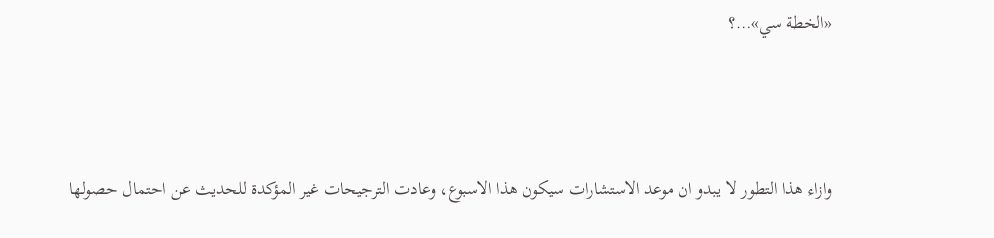«الخطة سي»…؟



وازاء هذا التطور لا يبدو ان موعد الاستشارات سيكون هذا الاسبوع، وعادت الترجيحات غير المؤكدة للحديث عن احتمال حصولها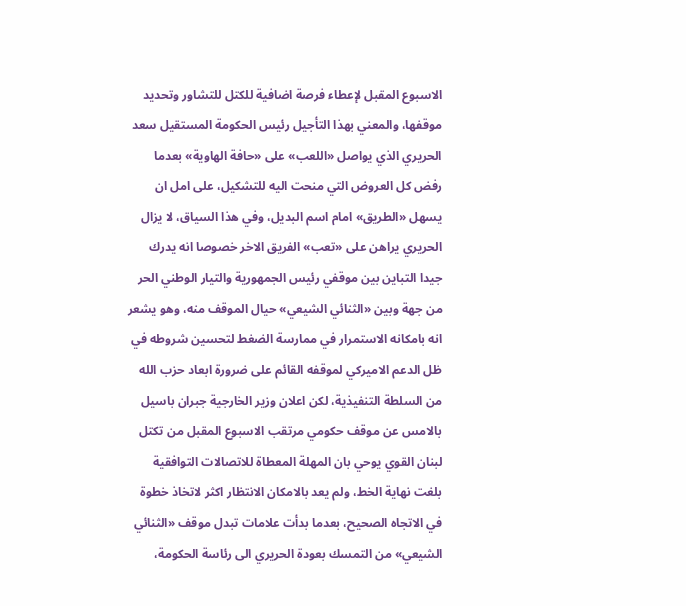الاسبوع المقبل لإعطاء فرصة اضافية للكتل للتشاور وتحديد موقفها، والمعني بهذا التأجيل رئيس الحكومة المستقيل سعد الحريري الذي يواصل «اللعب» على «حافة الهاوية» بعدما رفض كل العروض التي منحت اليه للتشكيل، على امل ان يسهل «الطريق» امام اسم البديل، وفي هذا السياق، لا يزال الحريري يراهن على «تعب» الفريق الاخر خصوصا انه يدرك جيدا التباين بين موقفي رئيس الجمهورية والتيار الوطني الحر من جهة وبين «الثنائي الشيعي» حيال الموقف منه، وهو يشعر انه بامكانه الاستمرار في ممارسة الضغط لتحسين شروطه في ظل الدعم الاميركي لموقفه القائم على ضرورة ابعاد حزب الله من السلطة التنفيذية، لكن اعلان وزير الخارجية جبران باسيل بالامس عن موقف حكومي مرتقب الاسبوع المقبل من تكتل لبنان القوي يوحي بان المهلة المعطاة للاتصالات التوافقية بلغت نهاية الخط، ولم يعد بالامكان الانتظار اكثر لاتخاذ خطوة في الاتجاه الصحيح، بعدما بدأت علامات تبدل موقف «الثنائي الشيعي» من التمسك بعودة الحريري الى رئاسة الحكومة،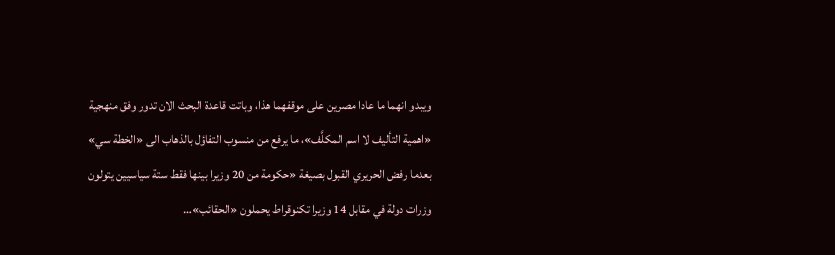ويبدو انهما ما عادا مصرين على موقفهما هذا، وباتت قاعدة البحث الان تدور وفق منهجية «اهمية التأليف لا اسم المكلَّف»، ما يرفع من منسوب التفاؤل بالذهاب الى «الخطة سي» بعدما رفض الحريري القبول بصيغة «حكومة من 20 وزيرا بينها فقط ستة سياسيين يتولون وزرات دولة في مقابل 14 وزيرا تكنوقراط يحملون «الحقائب»…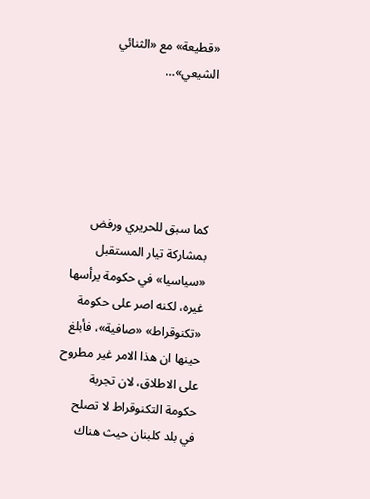«قطيعة» مع «الثنائي الشيعي»…





كما سبق للحريري ورفض بمشاركة تيار المستقبل «سياسيا» في حكومة يرأسها غيره، لكنه اصر على حكومة «تكنوقراط» «صافية»، فأبلغ حينها ان هذا الامر غير مطروح على الاطلاق، لان تجربة حكومة التكنوقراط لا تصلح في بلد كلبنان حيث هناك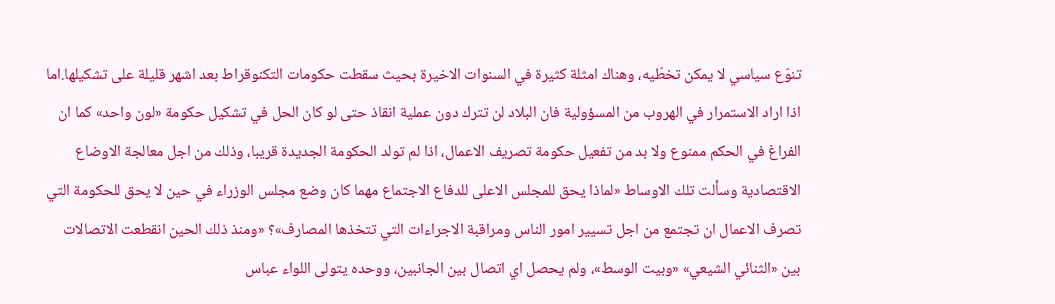تنوّع سياسي لا يمكن تخطّيه، وهناك امثلة كثيرة في السنوات الاخيرة بحيث سقطت حكومات التكنوقراط بعد اشهر قليلة على تشكيلها.اما اذا اراد الاستمرار في الهروب من المسؤولية فان البلاد لن تترك دون عملية انقاذ حتى لو كان الحل في تشكيل حكومة «لون واحد» كما ان الفراغ في الحكم ممنوع ولا بد من تفعيل حكومة تصريف الاعمال، اذا لم تولد الحكومة الجديدة قريبا، وذلك من اجل معالجة الاوضاع الاقتصادية وسألت تلك الاوساط «لماذا يحق للمجلس الاعلى للدفاع الاجتماع مهما كان وضع مجلس الوزراء في حين لا يحق للحكومة التي تصرف الاعمال ان تجتمع من اجل تسيير امور الناس ومراقبة الاجراءات التي تتخذها المصارف»؟ «ومنذ ذلك الحين انقطعت الاتصالات بين «الثنائي الشيعي» «وبيت الوسط»، ولم يحصل اي اتصال بين الجانبين، ووحده يتولى اللواء عباس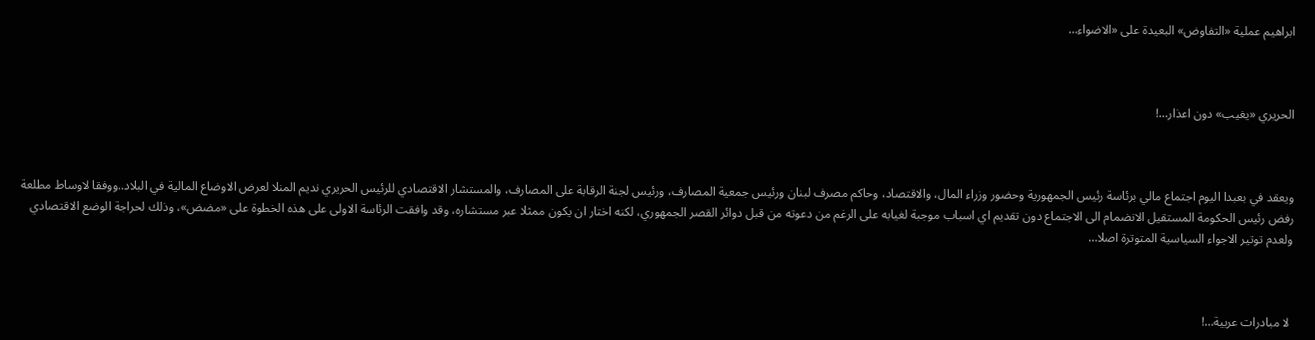ابراهيم عملية «التفاوض» البعيدة على «الاضواء…



الحريري «يغيب» دون اعذار…!



ويعقد في بعبدا اليوم اجتماع مالي برئاسة رئيس الجمهورية وحضور وزراء المال، والاقتصاد، وحاكم مصرف لبنان ورئيس جمعية المصارف، ورئيس لجنة الرقابة على المصارف، والمستشار الاقتصادي للرئيس الحريري نديم المنلا لعرض الاوضاع المالية في البلاد..ووفقا لاوساط مطلعة رفض رئيس الحكومة المستقيل الانضمام الى الاجتماع دون تقديم اي اسباب موجبة لغيابه على الرغم من دعوته من قبل دوائر القصر الجمهوري، لكنه اختار ان يكون ممثلا عبر مستشاره، وقد وافقت الرئاسة الاولى على هذه الخطوة على «مضض»، وذلك لحراجة الوضع الاقتصادي ولعدم توتير الاجواء السياسية المتوترة اصلا…



 لا مبادرات عربية…!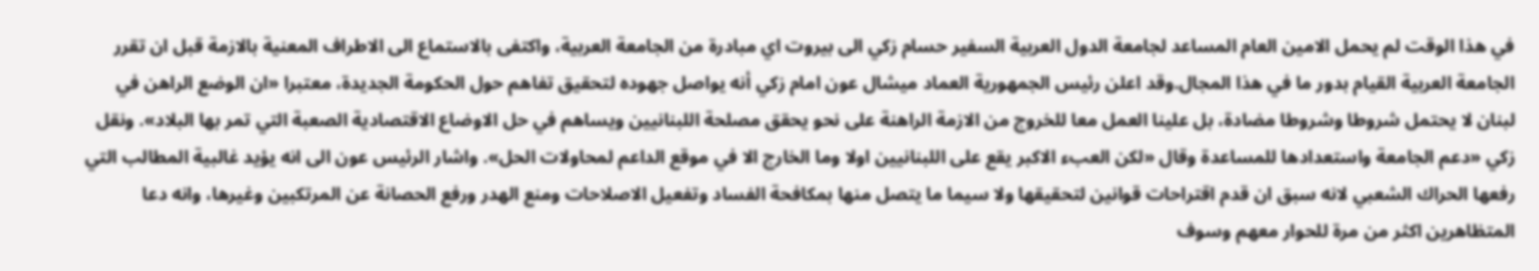في هذا الوقت لم يحمل الامين العام المساعد لجامعة الدول العربية السفير حسام زكي الى بيروت اي مبادرة من الجامعة العربية، واكتفى بالاستماع الى الاطراف المعنية بالازمة قبل ان تقرر الجامعة العربية القيام بدور ما في هذا المجال.وقد اعلن رئيس الجمهورية العماد ميشال عون امام زكي أنه يواصل جهوده لتحقيق تفاهم حول الحكومة الجديدة، معتبرا «ان الوضع الراهن في لبنان لا يحتمل شروطا وشروطا مضادة، بل علينا العمل معا للخروج من الازمة الراهنة على نحو يحقق مصلحة اللبنانيين ويساهم في حل الاوضاع الاقتصادية الصعبة التي تمر بها البلاد». ونقل زكي «دعم الجامعة واستعدادها للمساعدة وقال «لكن العبء الاكبر يقع على اللبنانيين اولا وما الخارج الا في موقع الداعم لمحاولات الحل». واشار الرئيس عون الى انه يؤيد غالبية المطالب التي رفعها الحراك الشعبي لانه سبق ان قدم اقتراحات قوانين لتحقيقها ولا سيما ما يتصل منها بمكافحة الفساد وتفعيل الاصلاحات ومنع الهدر ورفع الحصانة عن المرتكبين وغيرها، وانه دعا المتظاهرين اكثر من مرة للحوار معهم وسوف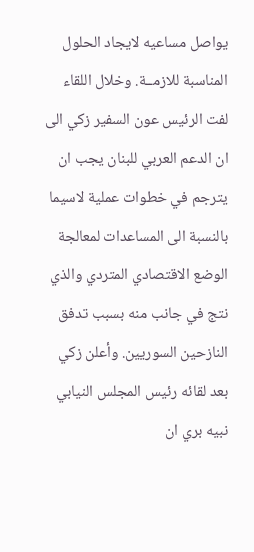يواصل مساعيه لايجاد الحلول المناسبة للازمــة. وخلال اللقاء لفت الرئيس عون السفير زكي الى ان الدعم العربي للبنان يجب ان يترجم في خطوات عملية لاسيما بالنسبة الى المساعدات لمعالجة الوضع الاقتصادي المتردي والذي نتج في جانب منه بسبب تدفق النازحين السوريين. وأعلن زكي بعد لقائه رئيس المجلس النيابي نبيه بري ان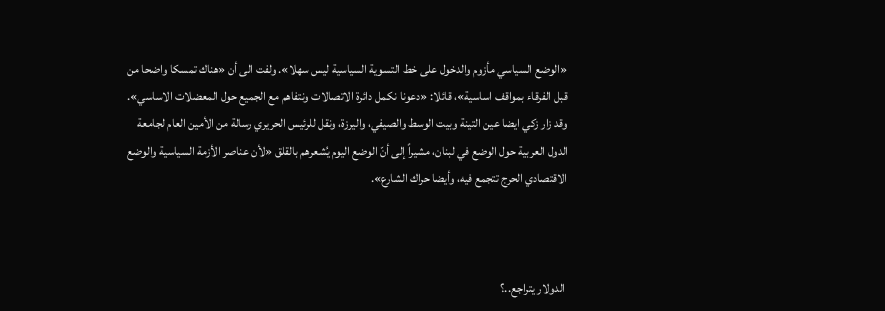«الوضع السياسي مأزوم والدخول على خط التسوية السياسية ليس سهلا». ولفت الى أن «هناك تمسكا واضحا من قبل الفرقاء بمواقف اساسية»، قائلا: «دعونا نكمل دائرة الاتصالات ونتفاهم مع الجميع حول المعضلات الاساسي». وقد زار زكي ايضا عين التينة وبيت الوسط والصيفي، واليرزة، ونقل للرئيس الحريري رسالة من الأمين العام لجامعة الدول العربية حول الوضع في لبنان، مشيراً إلى أنّ الوضع اليوم يُشعرهم بالقلق «لأن عناصر الأزمة السياسية والوضع الاقتصادي الحرج تتجمع فيه، وأيضا حراك الشارع».



 الدولار يتراجع..؟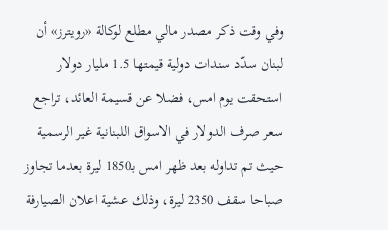وفي وقت ذكر مصدر مالي مطلع لوكالة «رويترز» أن لبنان سدّد سندات دولية قيمتها 1.5 مليار دولار استحقت يوم امس، فضلا عن قسيمة العائد، تراجع سعر صرف الدولار في الاسواق اللبنانية غير الرسمية حيث تم تداوله بعد ظهر امس بـ1850 ليرة بعدما تجاوز صباحا سقف 2350 ليرة، وذلك عشية اعلان الصيارفة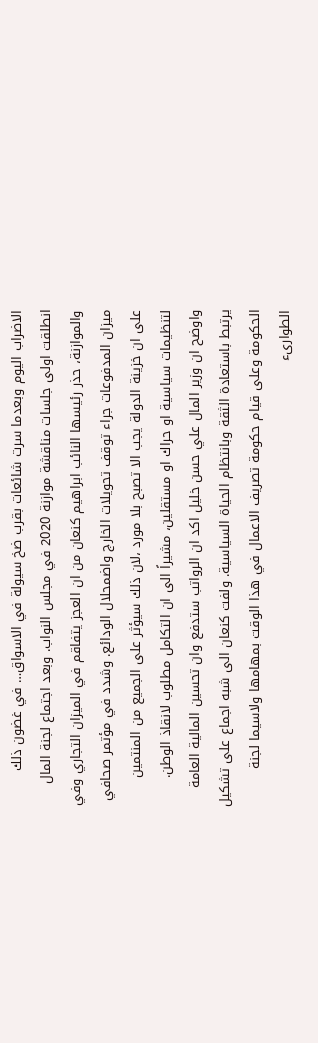الاضراب اليوم وبعدما سرت شائعات بقرب ضخ سيولة في الاسواق… في غضون ذلك انطلقت اولى جلسات مناقشة موازنة 2020 في مجلس النواب. وبعد اجتماع لجنة المال والموازنة، حذر رئيسها النائب ابراهيم كنعان من ان العجز يتفاقم في الميزان التجاري وفي ميزان المدفوعات جراء توقف تحويلات الخارج واضمحلال الودائع. وشدد في مؤتمر صحافي على ان خزينة الدولة يجب الا تصبح بلا مورد ،لان ذلك سيؤثر على الجميع من المنتمين لتنظيمات سياسية او حراك او مستقلين، مشيراً الى ان التكامل مطلوب لانقاذ الوطن. واوضح ان وزير المال علي حسن خليل اكد ان الرواتب ستدفع وان تحسين المالية العامة يرتبط باستعادة الثقة وبانتظام الحياة السياسية. ولفت كنعان الى شبه اجماع على تشكيل الحكومة وعلى قيام حكومة تصريف الاعمال في هذا الوقت بمهامها ولاسيما لجنة الطوارىء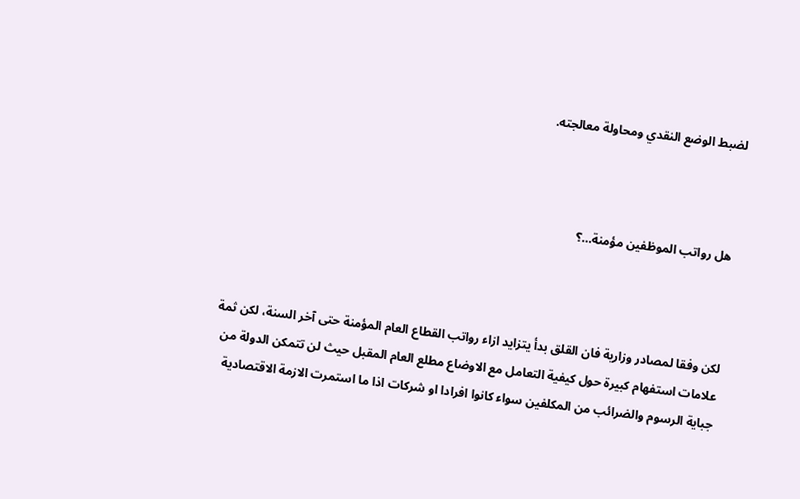لضبط الوضع النقدي ومحاولة معالجته.



 هل رواتب الموظفين مؤمنة…؟



لكن وفقا لمصادر وزارية فان القلق بدأ يتزايد ازاء رواتب القطاع العام المؤمنة حتى آخر السنة، لكن ثمة علامات استفهام كبيرة حول كيفية التعامل مع الاوضاع مطلع العام المقبل حيث لن تتمكن الدولة من جباية الرسوم والضرائب من المكلفين سواء كانوا افرادا او شركات اذا ما استمرت الازمة الاقتصادية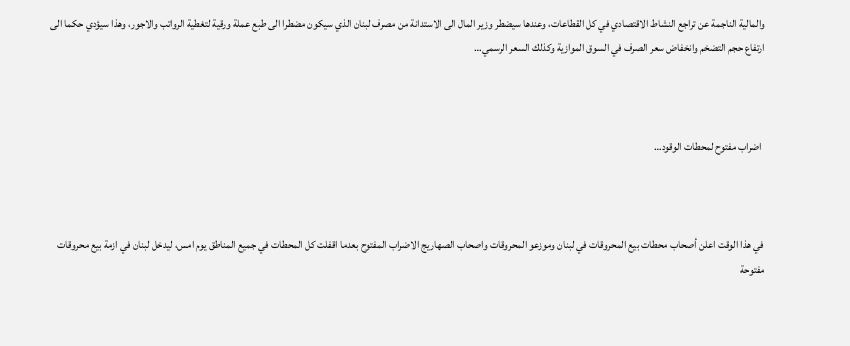والمالية الناجمة عن تراجع النشاط الاقتصادي في كل القطاعات، وعندها سيضطر وزير المال الى الاستدانة من مصرف لبنان الذي سيكون مضطرا الى طبع عملة ورقية لتغطية الرواتب والاجور، وهذا سيؤدي حكما الى ارتفاع حجم التضخم وانخفاض سعر الصرف في السوق الموازية وكذلك السعر الرسمي…



 اضراب مفتوح لمحطات الوقود…



في هذا الوقت اعلن أصحاب محطات بيع المحروقات في لبنان وموزعو المحروقات واصحاب الصهاريج الاضراب المفتوح بعدما اقفلت كل المحطات في جميع المناطق يوم امس، ليدخل لبنان في ازمة بيع محروقات مفتوحة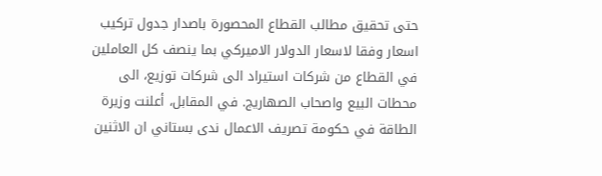حتى تحقيق مطالب القطاع المحصورة باصدار جدول تركيب اسعار وفقا لاسعار الدولار الاميركي بما ينصف كل العاملين في القطاع من شركات استيراد الى شركات توزيع، الى محطات البيع واصحاب الصهاريج. في المقابل، أعلنت وزيرة الطاقة في حكومة تصريف الاعمال ندى بستاني ان الاثنين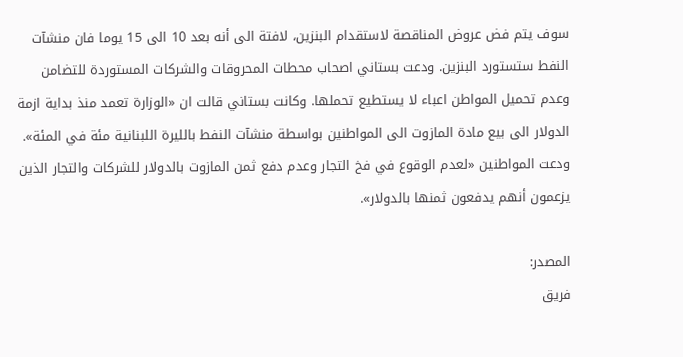سوف يتم فض عروض المناقصة لاستقدام البنزين، لافتة الى أنه بعد 10 الى 15 يوما فان منشآت النفط ستستورد البنزين. ودعت بستاني اصحاب محطات المحروقات والشركات المستوردة للتضامن وعدم تحميل المواطن اعباء لا يستطيع تحملها. وكانت بستاني قالت ان «الوزارة تعمد منذ بداية ازمة الدولار الى بيع مادة المازوت الى المواطنين بواسطة منشآت النفط بالليرة اللبنانية مئة في المئة». ودعت المواطنين «لعدم الوقوع في فخ التجار وعدم دفع ثمن المازوت بالدولار للشركات والتجار الذين يزعمون أنهم يدفعون ثمنها بالدولار».

المصدر:
فريق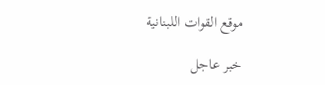موقع القوات اللبنانية

خبر عاجل